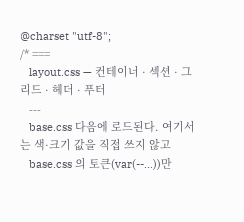@charset "utf-8";
/* ===
   layout.css — 컨테이너 · 섹션 · 그리드 · 헤더 · 푸터
   ---
   base.css 다음에 로드된다. 여기서는 색·크기 값을 직접 쓰지 않고
   base.css 의 토큰(var(--...))만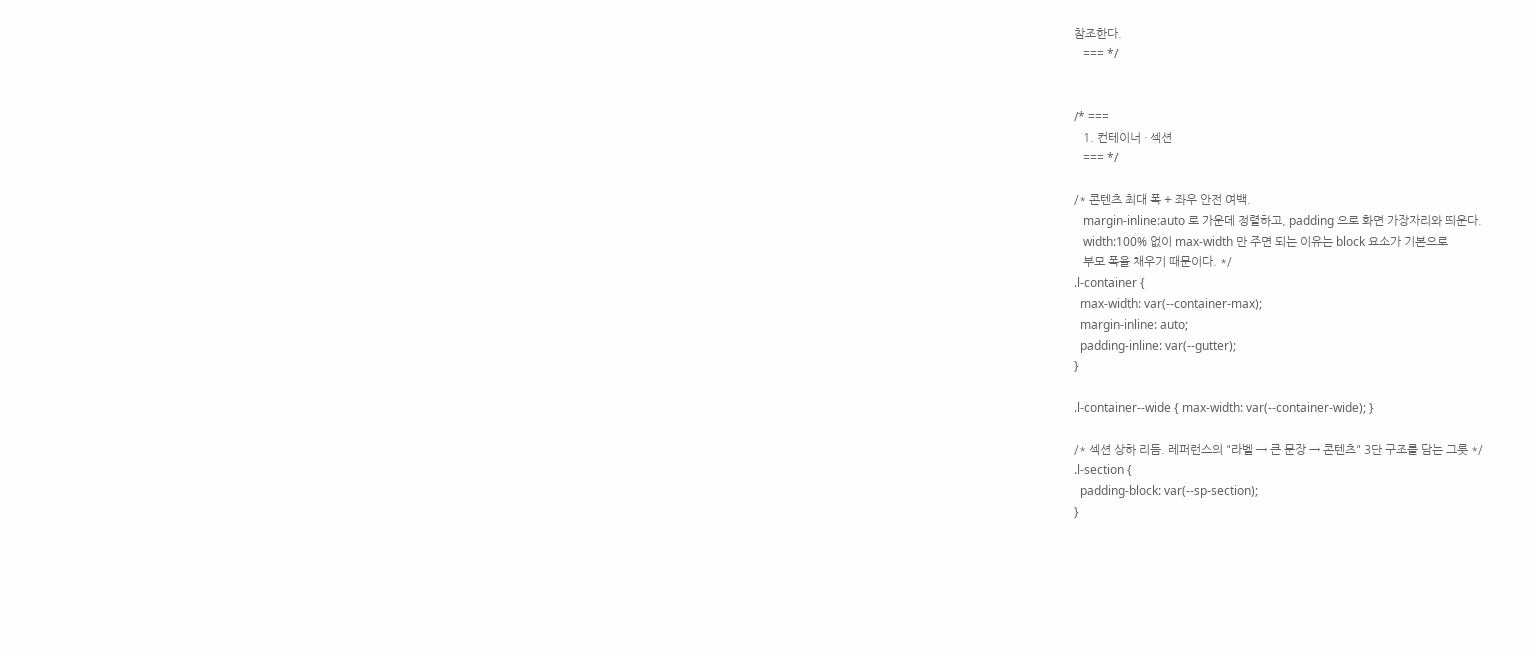참조한다.
   === */


/* ===
   1. 컨테이너 · 섹션
   === */

/* 콘텐츠 최대 폭 + 좌우 안전 여백.
   margin-inline:auto 로 가운데 정렬하고, padding 으로 화면 가장자리와 띄운다.
   width:100% 없이 max-width 만 주면 되는 이유는 block 요소가 기본으로
   부모 폭을 채우기 때문이다. */
.l-container {
  max-width: var(--container-max);
  margin-inline: auto;
  padding-inline: var(--gutter);
}

.l-container--wide { max-width: var(--container-wide); }

/* 섹션 상하 리듬. 레퍼런스의 "라벨 → 큰 문장 → 콘텐츠" 3단 구조를 담는 그릇 */
.l-section {
  padding-block: var(--sp-section);
}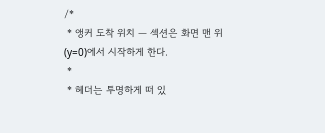/*
 * 앵커 도착 위치 — 섹션은 화면 맨 위(y=0)에서 시작하게 한다.
 *
 * 헤더는 투명하게 떠 있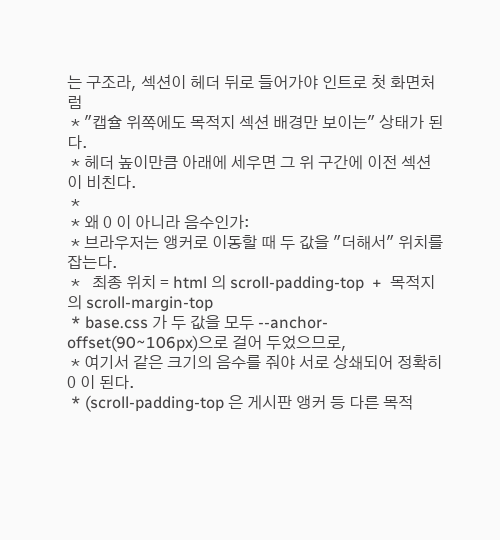는 구조라, 섹션이 헤더 뒤로 들어가야 인트로 첫 화면처럼
 * "캡슐 위쪽에도 목적지 섹션 배경만 보이는" 상태가 된다.
 * 헤더 높이만큼 아래에 세우면 그 위 구간에 이전 섹션이 비친다.
 *
 * 왜 0 이 아니라 음수인가:
 * 브라우저는 앵커로 이동할 때 두 값을 "더해서" 위치를 잡는다.
 *   최종 위치 = html 의 scroll-padding-top  +  목적지의 scroll-margin-top
 * base.css 가 두 값을 모두 --anchor-offset(90~106px)으로 걸어 두었으므로,
 * 여기서 같은 크기의 음수를 줘야 서로 상쇄되어 정확히 0 이 된다.
 * (scroll-padding-top 은 게시판 앵커 등 다른 목적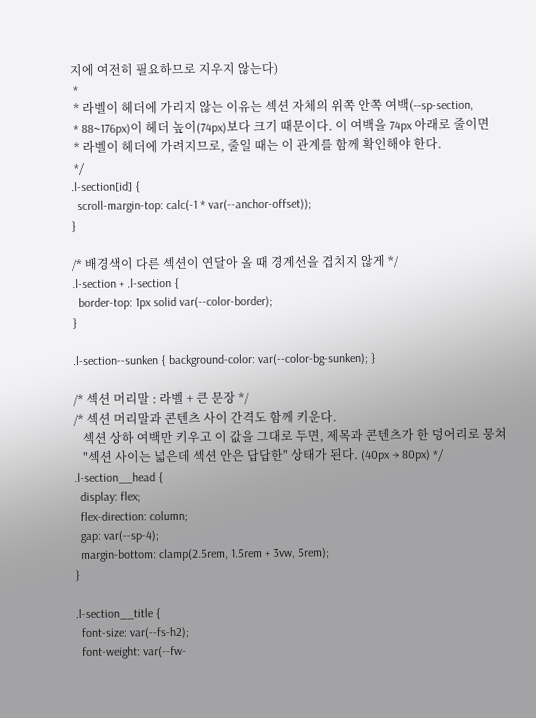지에 여전히 필요하므로 지우지 않는다)
 *
 * 라벨이 헤더에 가리지 않는 이유는 섹션 자체의 위쪽 안쪽 여백(--sp-section,
 * 88~176px)이 헤더 높이(74px)보다 크기 때문이다. 이 여백을 74px 아래로 줄이면
 * 라벨이 헤더에 가려지므로, 줄일 때는 이 관계를 함께 확인해야 한다.
 */
.l-section[id] {
  scroll-margin-top: calc(-1 * var(--anchor-offset));
}

/* 배경색이 다른 섹션이 연달아 올 때 경계선을 겹치지 않게 */
.l-section + .l-section {
  border-top: 1px solid var(--color-border);
}

.l-section--sunken { background-color: var(--color-bg-sunken); }

/* 섹션 머리말 : 라벨 + 큰 문장 */
/* 섹션 머리말과 콘텐츠 사이 간격도 함께 키운다.
   섹션 상하 여백만 키우고 이 값을 그대로 두면, 제목과 콘텐츠가 한 덩어리로 뭉쳐
   "섹션 사이는 넓은데 섹션 안은 답답한" 상태가 된다. (40px → 80px) */
.l-section__head {
  display: flex;
  flex-direction: column;
  gap: var(--sp-4);
  margin-bottom: clamp(2.5rem, 1.5rem + 3vw, 5rem);
}

.l-section__title {
  font-size: var(--fs-h2);
  font-weight: var(--fw-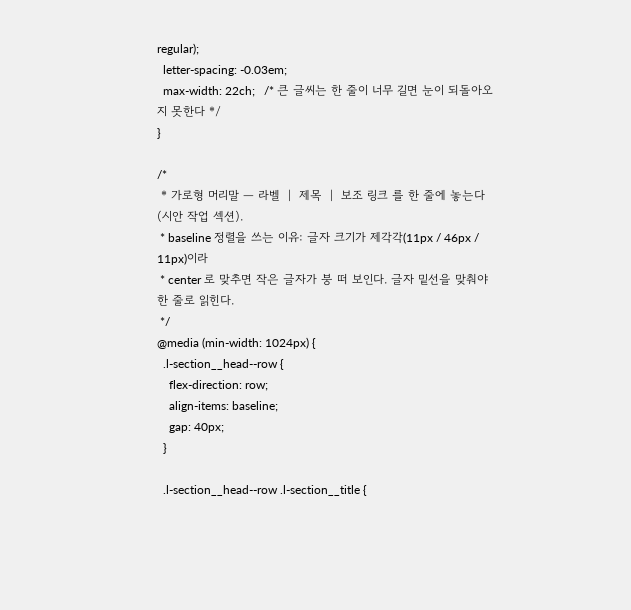regular);
  letter-spacing: -0.03em;
  max-width: 22ch;   /* 큰 글씨는 한 줄이 너무 길면 눈이 되돌아오지 못한다 */
}

/*
 * 가로형 머리말 — 라벨 ｜ 제목 ｜ 보조 링크 를 한 줄에 놓는다(시안 작업 섹션).
 * baseline 정렬을 쓰는 이유: 글자 크기가 제각각(11px / 46px / 11px)이라
 * center 로 맞추면 작은 글자가 붕 떠 보인다. 글자 밑선을 맞춰야 한 줄로 읽힌다.
 */
@media (min-width: 1024px) {
  .l-section__head--row {
    flex-direction: row;
    align-items: baseline;
    gap: 40px;
  }

  .l-section__head--row .l-section__title {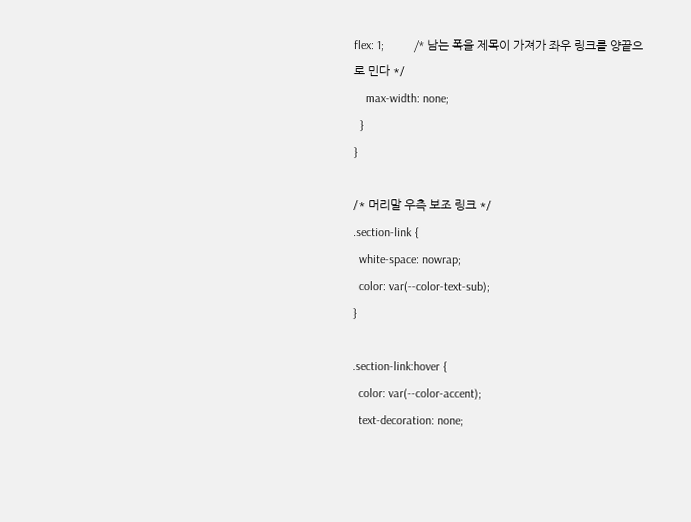flex: 1;          /* 남는 폭을 제목이 가져가 좌우 링크를 양끝으로 민다 */
    max-width: none;
  }
}

/* 머리말 우측 보조 링크 */
.section-link {
  white-space: nowrap;
  color: var(--color-text-sub);
}

.section-link:hover {
  color: var(--color-accent);
  text-decoration: none;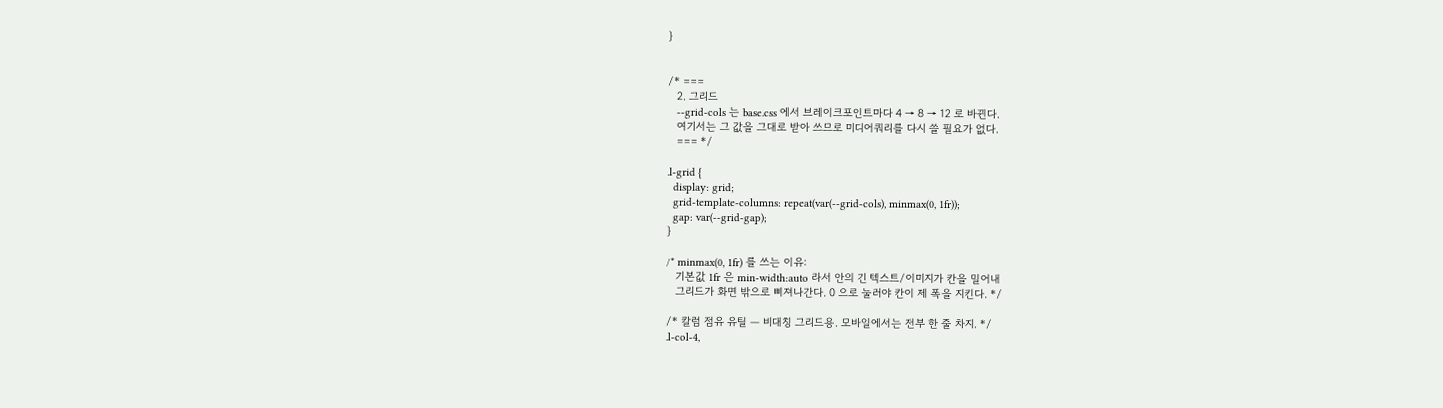}


/* ===
   2. 그리드
   --grid-cols 는 base.css 에서 브레이크포인트마다 4 → 8 → 12 로 바뀐다.
   여기서는 그 값을 그대로 받아 쓰므로 미디어쿼리를 다시 쓸 필요가 없다.
   === */

.l-grid {
  display: grid;
  grid-template-columns: repeat(var(--grid-cols), minmax(0, 1fr));
  gap: var(--grid-gap);
}

/* minmax(0, 1fr) 를 쓰는 이유:
   기본값 1fr 은 min-width:auto 라서 안의 긴 텍스트/이미지가 칸을 밀어내
   그리드가 화면 밖으로 삐져나간다. 0 으로 눌러야 칸이 제 폭을 지킨다. */

/* 칼럼 점유 유틸 — 비대칭 그리드용. 모바일에서는 전부 한 줄 차지. */
.l-col-4,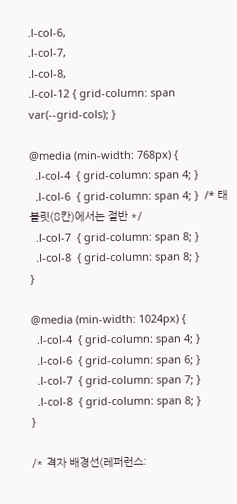.l-col-6,
.l-col-7,
.l-col-8,
.l-col-12 { grid-column: span var(--grid-cols); }

@media (min-width: 768px) {
  .l-col-4  { grid-column: span 4; }
  .l-col-6  { grid-column: span 4; }  /* 태블릿(8칸)에서는 절반 */
  .l-col-7  { grid-column: span 8; }
  .l-col-8  { grid-column: span 8; }
}

@media (min-width: 1024px) {
  .l-col-4  { grid-column: span 4; }
  .l-col-6  { grid-column: span 6; }
  .l-col-7  { grid-column: span 7; }
  .l-col-8  { grid-column: span 8; }
}

/* 격자 배경선(레퍼런스: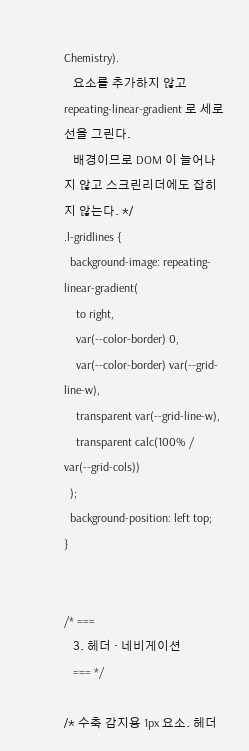Chemistry).
   요소를 추가하지 않고 repeating-linear-gradient 로 세로선을 그린다.
   배경이므로 DOM 이 늘어나지 않고 스크린리더에도 잡히지 않는다. */
.l-gridlines {
  background-image: repeating-linear-gradient(
    to right,
    var(--color-border) 0,
    var(--color-border) var(--grid-line-w),
    transparent var(--grid-line-w),
    transparent calc(100% / var(--grid-cols))
  );
  background-position: left top;
}


/* ===
   3. 헤더 · 네비게이션
   === */

/* 수축 감지용 1px 요소. 헤더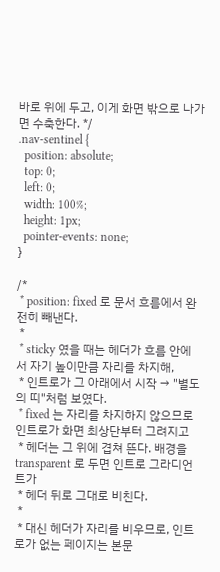바로 위에 두고, 이게 화면 밖으로 나가면 수축한다. */
.nav-sentinel {
  position: absolute;
  top: 0;
  left: 0;
  width: 100%;
  height: 1px;
  pointer-events: none;
}

/*
 * position: fixed 로 문서 흐름에서 완전히 빼낸다.
 *
 * sticky 였을 때는 헤더가 흐름 안에서 자기 높이만큼 자리를 차지해,
 * 인트로가 그 아래에서 시작 → "별도의 띠"처럼 보였다.
 * fixed 는 자리를 차지하지 않으므로 인트로가 화면 최상단부터 그려지고
 * 헤더는 그 위에 겹쳐 뜬다. 배경을 transparent 로 두면 인트로 그라디언트가
 * 헤더 뒤로 그대로 비친다.
 *
 * 대신 헤더가 자리를 비우므로, 인트로가 없는 페이지는 본문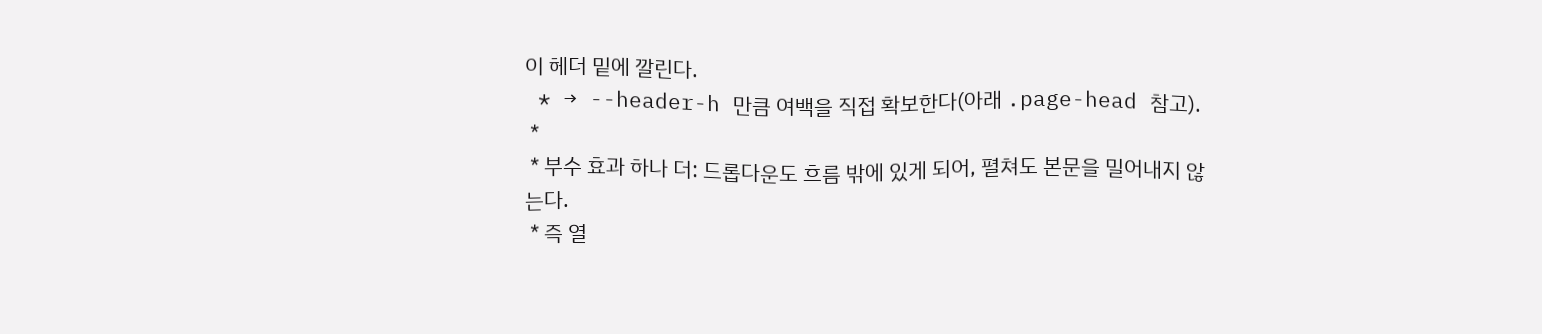이 헤더 밑에 깔린다.
 * → --header-h 만큼 여백을 직접 확보한다(아래 .page-head 참고).
 *
 * 부수 효과 하나 더: 드롭다운도 흐름 밖에 있게 되어, 펼쳐도 본문을 밀어내지 않는다.
 * 즉 열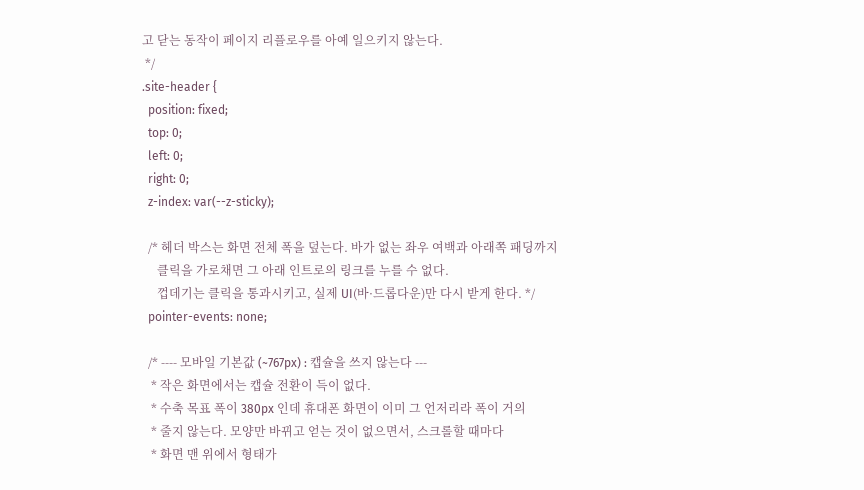고 닫는 동작이 페이지 리플로우를 아예 일으키지 않는다.
 */
.site-header {
  position: fixed;
  top: 0;
  left: 0;
  right: 0;
  z-index: var(--z-sticky);

  /* 헤더 박스는 화면 전체 폭을 덮는다. 바가 없는 좌우 여백과 아래쪽 패딩까지
     클릭을 가로채면 그 아래 인트로의 링크를 누를 수 없다.
     껍데기는 클릭을 통과시키고, 실제 UI(바·드롭다운)만 다시 받게 한다. */
  pointer-events: none;

  /* ---- 모바일 기본값 (~767px) : 캡슐을 쓰지 않는다 ---
   * 작은 화면에서는 캡슐 전환이 득이 없다.
   * 수축 목표 폭이 380px 인데 휴대폰 화면이 이미 그 언저리라 폭이 거의
   * 줄지 않는다. 모양만 바뀌고 얻는 것이 없으면서, 스크롤할 때마다
   * 화면 맨 위에서 형태가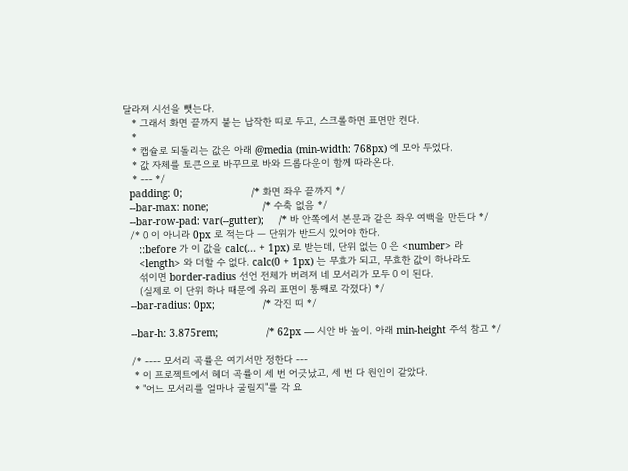달라져 시선을 뺏는다.
   * 그래서 화면 끝까지 붙는 납작한 띠로 두고, 스크롤하면 표면만 켠다.
   *
   * 캡슐로 되돌리는 값은 아래 @media (min-width: 768px) 에 모아 두었다.
   * 값 자체를 토큰으로 바꾸므로 바와 드롭다운이 함께 따라온다.
   * --- */
  padding: 0;                       /* 화면 좌우 끝까지 */
  --bar-max: none;                  /* 수축 없음 */
  --bar-row-pad: var(--gutter);     /* 바 안쪽에서 본문과 같은 좌우 여백을 만든다 */
  /* 0 이 아니라 0px 로 적는다 — 단위가 반드시 있어야 한다.
     ::before 가 이 값을 calc(... + 1px) 로 받는데, 단위 없는 0 은 <number> 라
     <length> 와 더할 수 없다. calc(0 + 1px) 는 무효가 되고, 무효한 값이 하나라도
     섞이면 border-radius 선언 전체가 버려져 네 모서리가 모두 0 이 된다.
     (실제로 이 단위 하나 때문에 유리 표면이 통째로 각졌다) */
  --bar-radius: 0px;                /* 각진 띠 */

  --bar-h: 3.875rem;                /* 62px — 시안 바 높이. 아래 min-height 주석 참고 */

  /* ---- 모서리 곡률은 여기서만 정한다 ---
   * 이 프로젝트에서 헤더 곡률이 세 번 어긋났고, 세 번 다 원인이 같았다.
   * "어느 모서리를 얼마나 굴릴지"를 각 요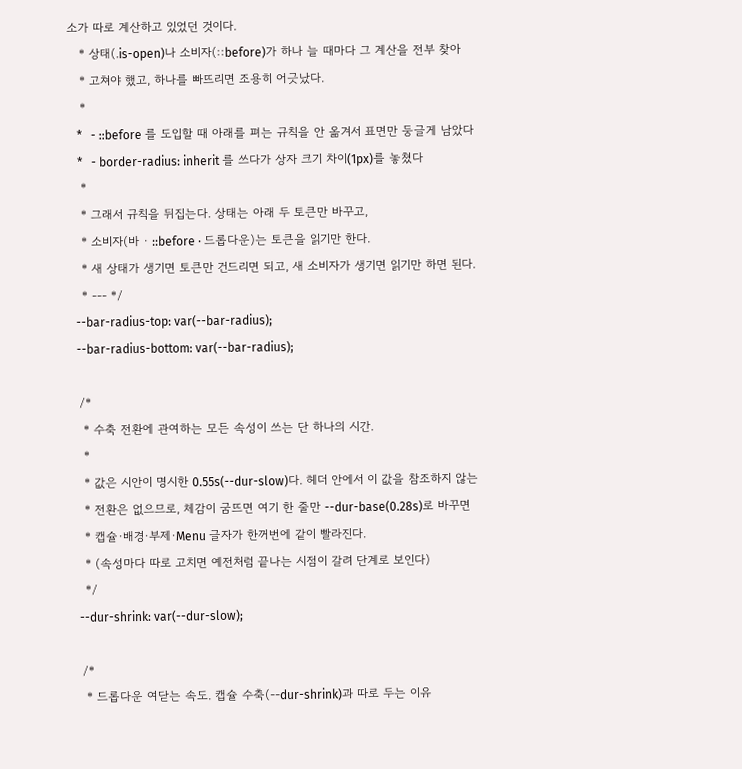소가 따로 계산하고 있었던 것이다.
   * 상태(.is-open)나 소비자(::before)가 하나 늘 때마다 그 계산을 전부 찾아
   * 고쳐야 했고, 하나를 빠뜨리면 조용히 어긋났다.
   *
   *   - ::before 를 도입할 때 아래를 펴는 규칙을 안 옮겨서 표면만 둥글게 남았다
   *   - border-radius: inherit 를 쓰다가 상자 크기 차이(1px)를 놓쳤다
   *
   * 그래서 규칙을 뒤집는다. 상태는 아래 두 토큰만 바꾸고,
   * 소비자(바 · ::before · 드롭다운)는 토큰을 읽기만 한다.
   * 새 상태가 생기면 토큰만 건드리면 되고, 새 소비자가 생기면 읽기만 하면 된다.
   * --- */
  --bar-radius-top: var(--bar-radius);
  --bar-radius-bottom: var(--bar-radius);

  /*
   * 수축 전환에 관여하는 모든 속성이 쓰는 단 하나의 시간.
   *
   * 값은 시안이 명시한 0.55s(--dur-slow)다. 헤더 안에서 이 값을 참조하지 않는
   * 전환은 없으므로, 체감이 굼뜨면 여기 한 줄만 --dur-base(0.28s)로 바꾸면
   * 캡슐·배경·부제·Menu 글자가 한꺼번에 같이 빨라진다.
   * (속성마다 따로 고치면 예전처럼 끝나는 시점이 갈려 단계로 보인다)
   */
  --dur-shrink: var(--dur-slow);

  /*
   * 드롭다운 여닫는 속도. 캡슐 수축(--dur-shrink)과 따로 두는 이유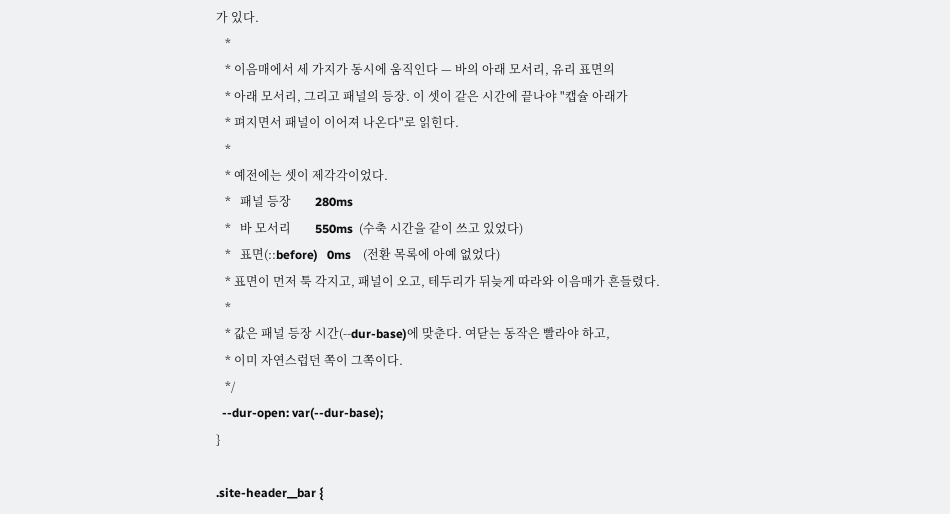가 있다.
   *
   * 이음매에서 세 가지가 동시에 움직인다 — 바의 아래 모서리, 유리 표면의
   * 아래 모서리, 그리고 패널의 등장. 이 셋이 같은 시간에 끝나야 "캡슐 아래가
   * 펴지면서 패널이 이어져 나온다"로 읽힌다.
   *
   * 예전에는 셋이 제각각이었다.
   *   패널 등장        280ms
   *   바 모서리        550ms  (수축 시간을 같이 쓰고 있었다)
   *   표면(::before)   0ms    (전환 목록에 아예 없었다)
   * 표면이 먼저 툭 각지고, 패널이 오고, 테두리가 뒤늦게 따라와 이음매가 흔들렸다.
   *
   * 값은 패널 등장 시간(--dur-base)에 맞춘다. 여닫는 동작은 빨라야 하고,
   * 이미 자연스럽던 쪽이 그쪽이다.
   */
  --dur-open: var(--dur-base);
}

.site-header__bar {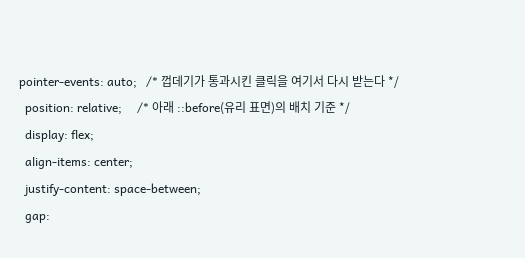pointer-events: auto;   /* 껍데기가 통과시킨 클릭을 여기서 다시 받는다 */
  position: relative;     /* 아래 ::before(유리 표면)의 배치 기준 */
  display: flex;
  align-items: center;
  justify-content: space-between;
  gap: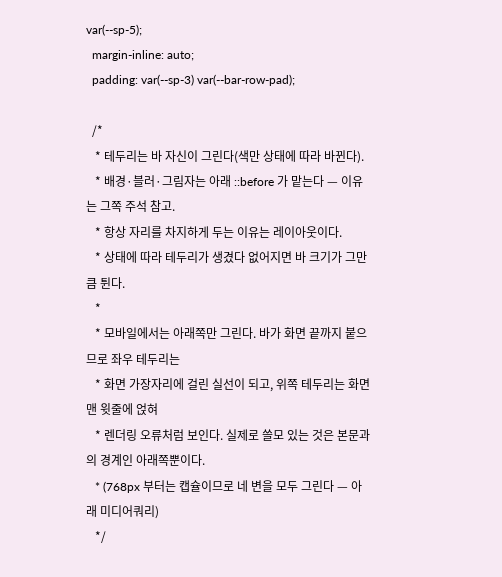var(--sp-5);
  margin-inline: auto;
  padding: var(--sp-3) var(--bar-row-pad);

  /*
   * 테두리는 바 자신이 그린다(색만 상태에 따라 바뀐다).
   * 배경·블러·그림자는 아래 ::before 가 맡는다 — 이유는 그쪽 주석 참고.
   * 항상 자리를 차지하게 두는 이유는 레이아웃이다.
   * 상태에 따라 테두리가 생겼다 없어지면 바 크기가 그만큼 튄다.
   *
   * 모바일에서는 아래쪽만 그린다. 바가 화면 끝까지 붙으므로 좌우 테두리는
   * 화면 가장자리에 걸린 실선이 되고, 위쪽 테두리는 화면 맨 윗줄에 얹혀
   * 렌더링 오류처럼 보인다. 실제로 쓸모 있는 것은 본문과의 경계인 아래쪽뿐이다.
   * (768px 부터는 캡슐이므로 네 변을 모두 그린다 — 아래 미디어쿼리)
   */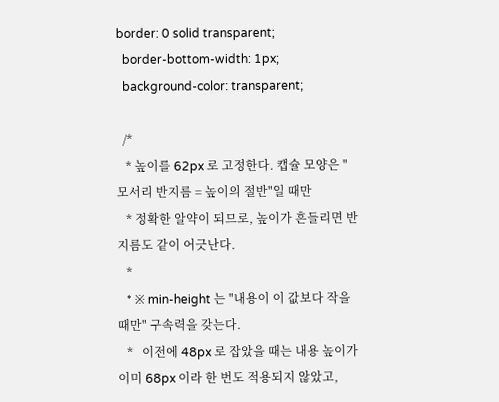border: 0 solid transparent;
  border-bottom-width: 1px;
  background-color: transparent;

  /*
   * 높이를 62px 로 고정한다. 캡슐 모양은 "모서리 반지름 = 높이의 절반"일 때만
   * 정확한 알약이 되므로, 높이가 흔들리면 반지름도 같이 어긋난다.
   *
   * ※ min-height 는 "내용이 이 값보다 작을 때만" 구속력을 갖는다.
   *   이전에 48px 로 잡았을 때는 내용 높이가 이미 68px 이라 한 번도 적용되지 않았고,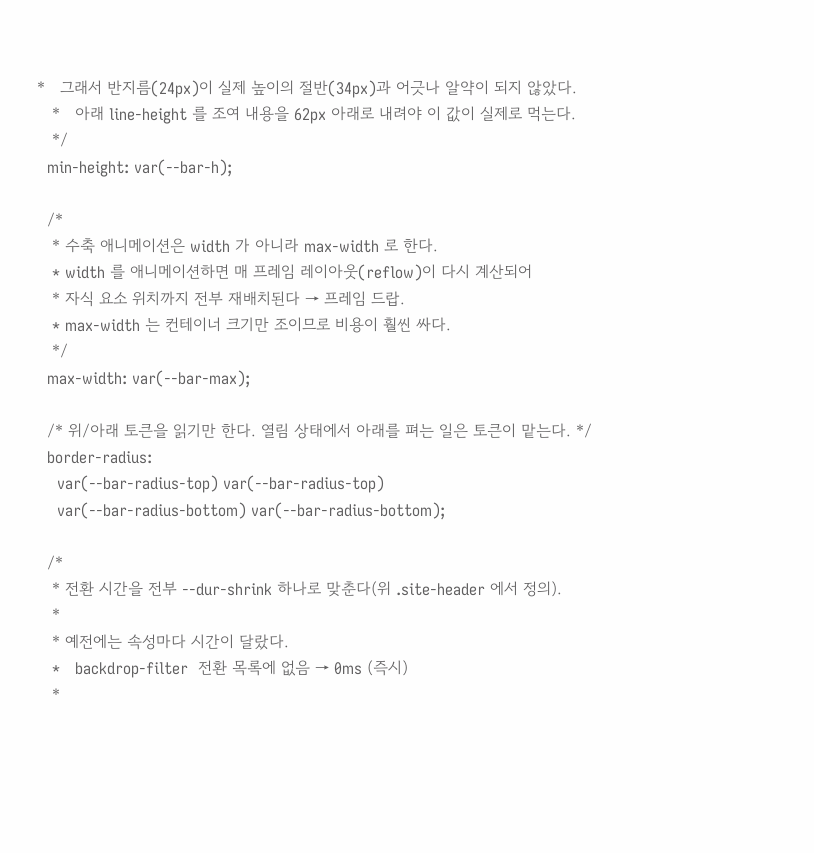*   그래서 반지름(24px)이 실제 높이의 절반(34px)과 어긋나 알약이 되지 않았다.
   *   아래 line-height 를 조여 내용을 62px 아래로 내려야 이 값이 실제로 먹는다.
   */
  min-height: var(--bar-h);

  /*
   * 수축 애니메이션은 width 가 아니라 max-width 로 한다.
   * width 를 애니메이션하면 매 프레임 레이아웃(reflow)이 다시 계산되어
   * 자식 요소 위치까지 전부 재배치된다 → 프레임 드랍.
   * max-width 는 컨테이너 크기만 조이므로 비용이 훨씬 싸다.
   */
  max-width: var(--bar-max);

  /* 위/아래 토큰을 읽기만 한다. 열림 상태에서 아래를 펴는 일은 토큰이 맡는다. */
  border-radius:
    var(--bar-radius-top) var(--bar-radius-top)
    var(--bar-radius-bottom) var(--bar-radius-bottom);

  /*
   * 전환 시간을 전부 --dur-shrink 하나로 맞춘다(위 .site-header 에서 정의).
   *
   * 예전에는 속성마다 시간이 달랐다.
   *   backdrop-filter  전환 목록에 없음 → 0ms (즉시)
   *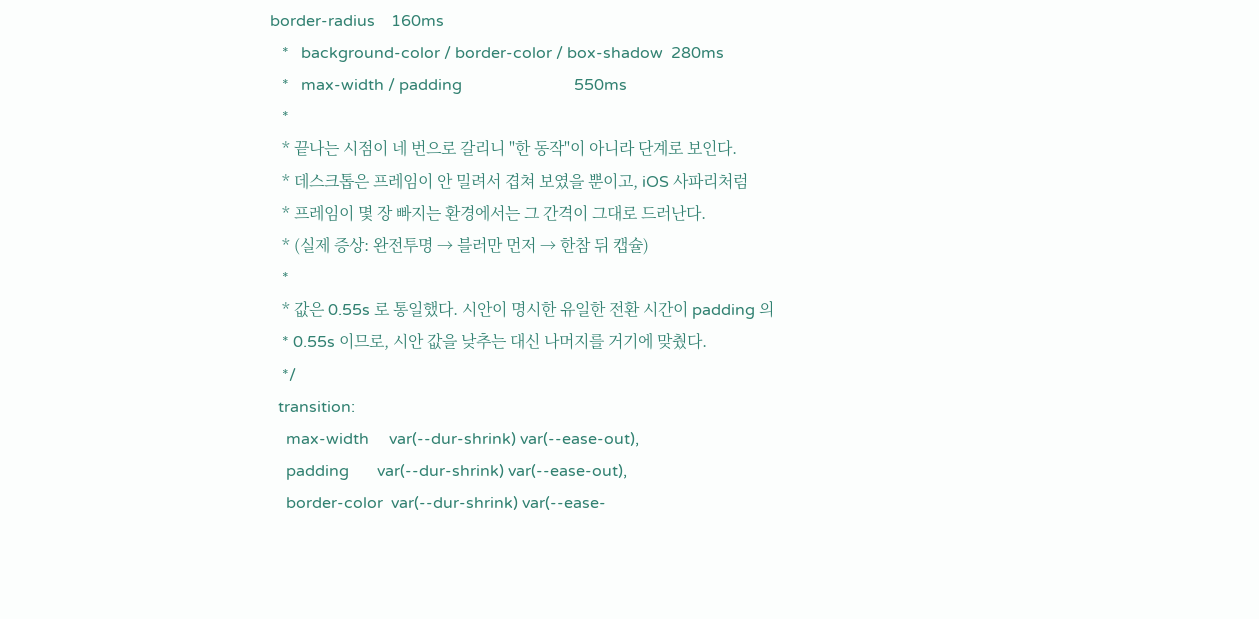border-radius    160ms
   *   background-color / border-color / box-shadow  280ms
   *   max-width / padding                            550ms
   *
   * 끝나는 시점이 네 번으로 갈리니 "한 동작"이 아니라 단계로 보인다.
   * 데스크톱은 프레임이 안 밀려서 겹쳐 보였을 뿐이고, iOS 사파리처럼
   * 프레임이 몇 장 빠지는 환경에서는 그 간격이 그대로 드러난다.
   * (실제 증상: 완전투명 → 블러만 먼저 → 한참 뒤 캡슐)
   *
   * 값은 0.55s 로 통일했다. 시안이 명시한 유일한 전환 시간이 padding 의
   * 0.55s 이므로, 시안 값을 낮추는 대신 나머지를 거기에 맞췄다.
   */
  transition:
    max-width     var(--dur-shrink) var(--ease-out),
    padding       var(--dur-shrink) var(--ease-out),
    border-color  var(--dur-shrink) var(--ease-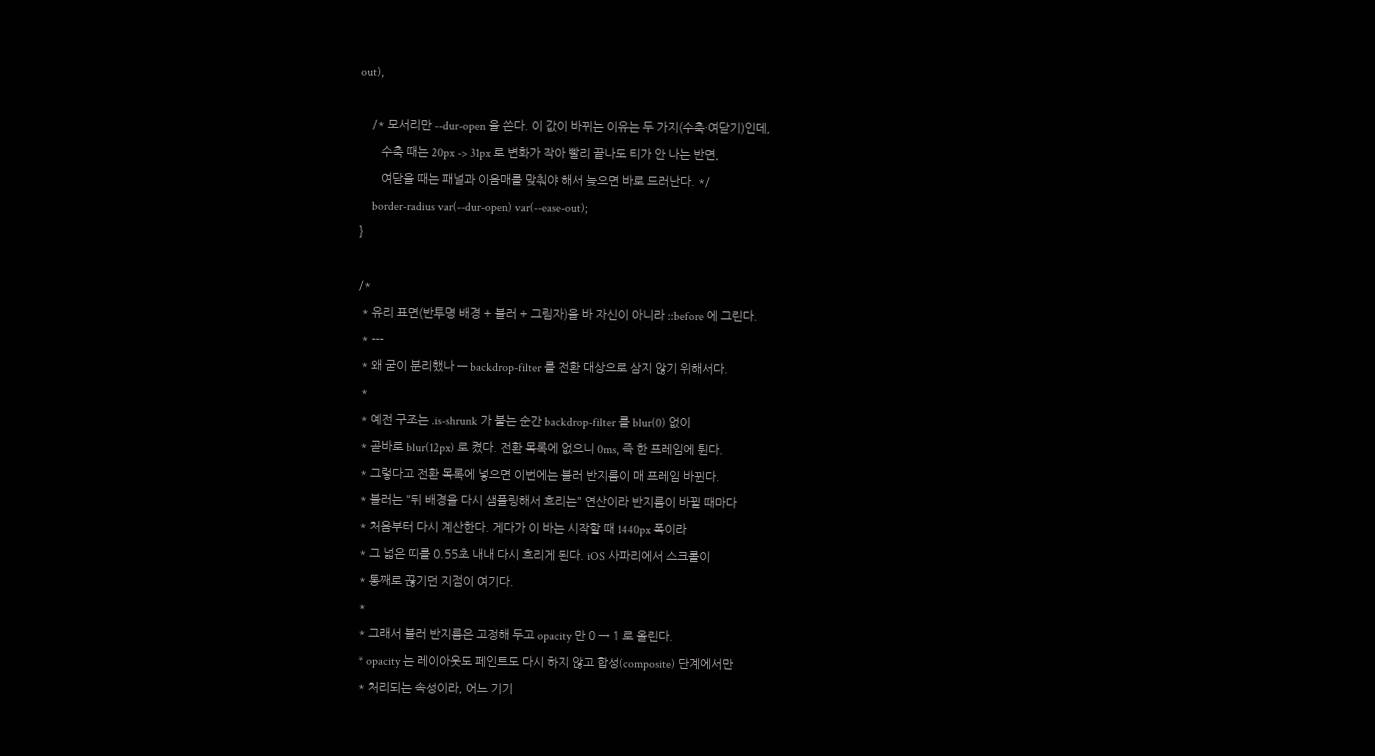out),

    /* 모서리만 --dur-open 을 쓴다. 이 값이 바뀌는 이유는 두 가지(수축·여닫기)인데,
       수축 때는 20px -> 31px 로 변화가 작아 빨리 끝나도 티가 안 나는 반면,
       여닫을 때는 패널과 이음매를 맞춰야 해서 늦으면 바로 드러난다. */
    border-radius var(--dur-open) var(--ease-out);
}

/*
 * 유리 표면(반투명 배경 + 블러 + 그림자)을 바 자신이 아니라 ::before 에 그린다.
 * ---
 * 왜 굳이 분리했나 — backdrop-filter 를 전환 대상으로 삼지 않기 위해서다.
 *
 * 예전 구조는 .is-shrunk 가 붙는 순간 backdrop-filter 를 blur(0) 없이
 * 곧바로 blur(12px) 로 켰다. 전환 목록에 없으니 0ms, 즉 한 프레임에 튄다.
 * 그렇다고 전환 목록에 넣으면 이번에는 블러 반지름이 매 프레임 바뀐다.
 * 블러는 "뒤 배경을 다시 샘플링해서 흐리는" 연산이라 반지름이 바뀔 때마다
 * 처음부터 다시 계산한다. 게다가 이 바는 시작할 때 1440px 폭이라
 * 그 넓은 띠를 0.55초 내내 다시 흐리게 된다. iOS 사파리에서 스크롤이
 * 통째로 끊기던 지점이 여기다.
 *
 * 그래서 블러 반지름은 고정해 두고 opacity 만 0 → 1 로 올린다.
 * opacity 는 레이아웃도 페인트도 다시 하지 않고 합성(composite) 단계에서만
 * 처리되는 속성이라, 어느 기기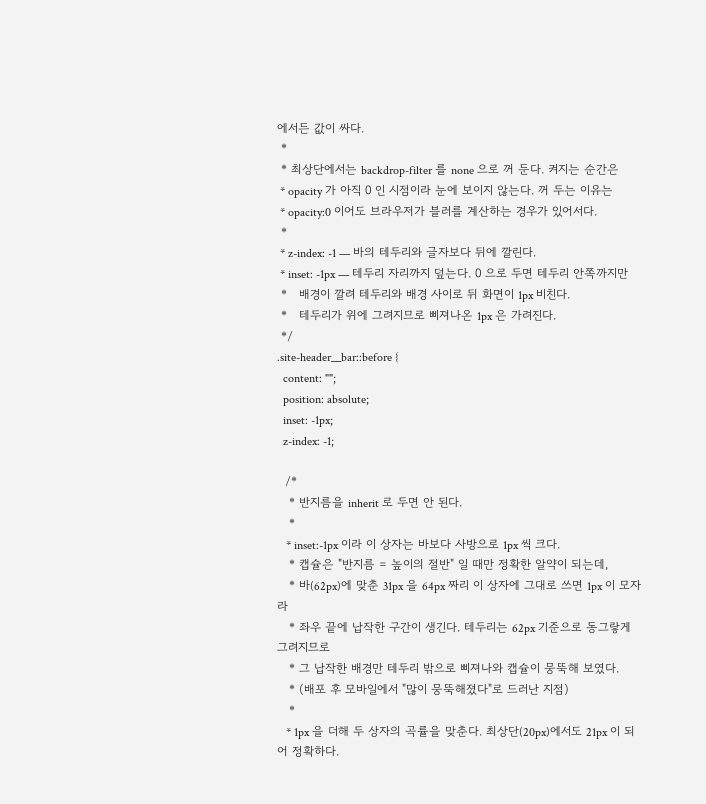에서든 값이 싸다.
 *
 * 최상단에서는 backdrop-filter 를 none 으로 꺼 둔다. 켜지는 순간은
 * opacity 가 아직 0 인 시점이라 눈에 보이지 않는다. 꺼 두는 이유는
 * opacity:0 이어도 브라우저가 블러를 계산하는 경우가 있어서다.
 *
 * z-index: -1 — 바의 테두리와 글자보다 뒤에 깔린다.
 * inset: -1px — 테두리 자리까지 덮는다. 0 으로 두면 테두리 안쪽까지만
 *   배경이 깔려 테두리와 배경 사이로 뒤 화면이 1px 비친다.
 *   테두리가 위에 그려지므로 삐져나온 1px 은 가려진다.
 */
.site-header__bar::before {
  content: "";
  position: absolute;
  inset: -1px;
  z-index: -1;

  /*
   * 반지름을 inherit 로 두면 안 된다.
   *
   * inset:-1px 이라 이 상자는 바보다 사방으로 1px 씩 크다.
   * 캡슐은 "반지름 = 높이의 절반" 일 때만 정확한 알약이 되는데,
   * 바(62px)에 맞춘 31px 을 64px 짜리 이 상자에 그대로 쓰면 1px 이 모자라
   * 좌우 끝에 납작한 구간이 생긴다. 테두리는 62px 기준으로 동그랗게 그려지므로
   * 그 납작한 배경만 테두리 밖으로 삐져나와 캡슐이 뭉뚝해 보였다.
   * (배포 후 모바일에서 "많이 뭉뚝해졌다"로 드러난 지점)
   *
   * 1px 을 더해 두 상자의 곡률을 맞춘다. 최상단(20px)에서도 21px 이 되어 정확하다.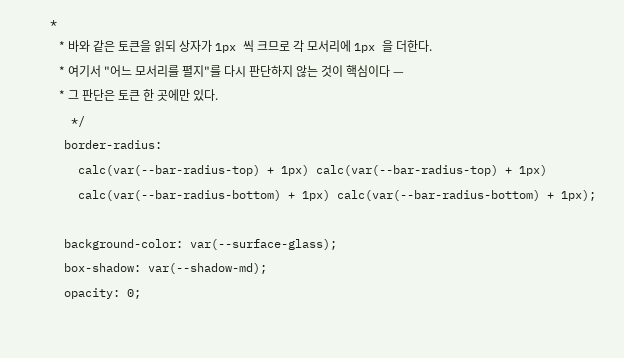*
   * 바와 같은 토큰을 읽되 상자가 1px 씩 크므로 각 모서리에 1px 을 더한다.
   * 여기서 "어느 모서리를 펼지"를 다시 판단하지 않는 것이 핵심이다 —
   * 그 판단은 토큰 한 곳에만 있다.
   */
  border-radius:
    calc(var(--bar-radius-top) + 1px) calc(var(--bar-radius-top) + 1px)
    calc(var(--bar-radius-bottom) + 1px) calc(var(--bar-radius-bottom) + 1px);

  background-color: var(--surface-glass);
  box-shadow: var(--shadow-md);
  opacity: 0;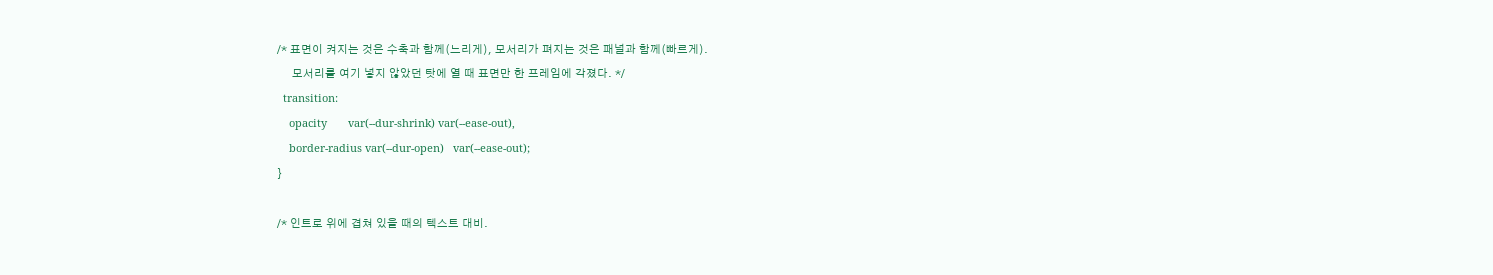/* 표면이 켜지는 것은 수축과 함께(느리게), 모서리가 펴지는 것은 패널과 함께(빠르게).
     모서리를 여기 넣지 않았던 탓에 열 때 표면만 한 프레임에 각졌다. */
  transition:
    opacity       var(--dur-shrink) var(--ease-out),
    border-radius var(--dur-open)   var(--ease-out);
}

/* 인트로 위에 겹쳐 있을 때의 텍스트 대비.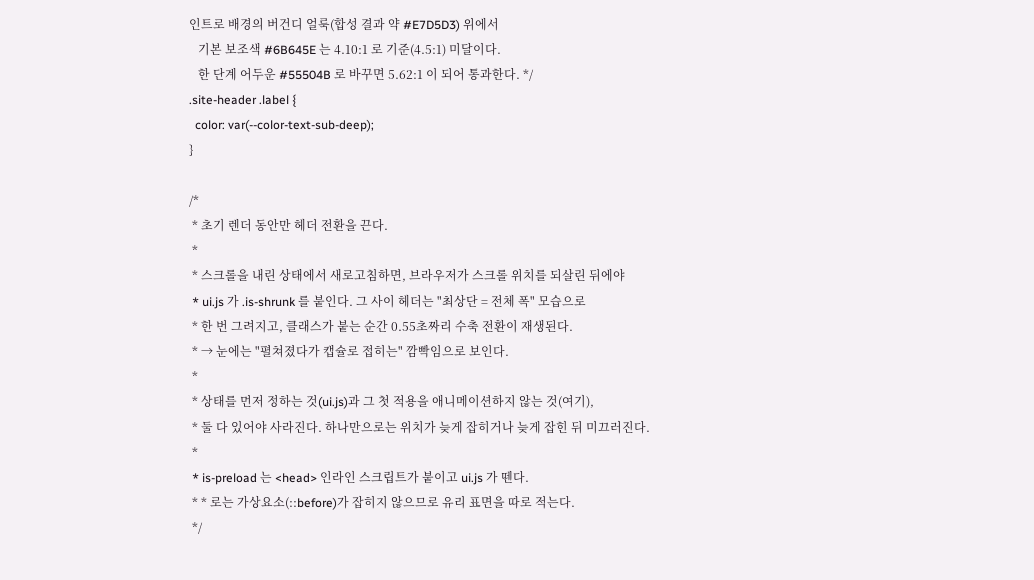인트로 배경의 버건디 얼룩(합성 결과 약 #E7D5D3) 위에서
   기본 보조색 #6B645E 는 4.10:1 로 기준(4.5:1) 미달이다.
   한 단계 어두운 #55504B 로 바꾸면 5.62:1 이 되어 통과한다. */
.site-header .label {
  color: var(--color-text-sub-deep);
}

/*
 * 초기 렌더 동안만 헤더 전환을 끈다.
 *
 * 스크롤을 내린 상태에서 새로고침하면, 브라우저가 스크롤 위치를 되살린 뒤에야
 * ui.js 가 .is-shrunk 를 붙인다. 그 사이 헤더는 "최상단 = 전체 폭" 모습으로
 * 한 번 그려지고, 클래스가 붙는 순간 0.55초짜리 수축 전환이 재생된다.
 * → 눈에는 "펼쳐졌다가 캡슐로 접히는" 깜빡임으로 보인다.
 *
 * 상태를 먼저 정하는 것(ui.js)과 그 첫 적용을 애니메이션하지 않는 것(여기),
 * 둘 다 있어야 사라진다. 하나만으로는 위치가 늦게 잡히거나 늦게 잡힌 뒤 미끄러진다.
 *
 * is-preload 는 <head> 인라인 스크립트가 붙이고 ui.js 가 뗀다.
 * * 로는 가상요소(::before)가 잡히지 않으므로 유리 표면을 따로 적는다.
 */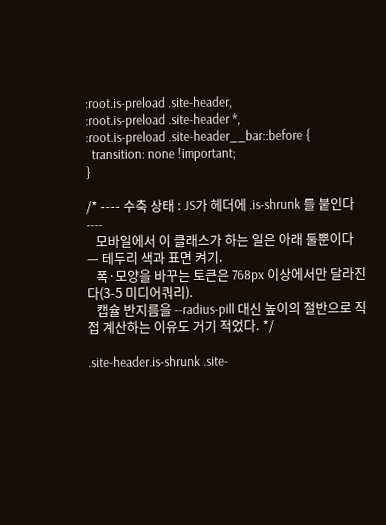:root.is-preload .site-header,
:root.is-preload .site-header *,
:root.is-preload .site-header__bar::before {
  transition: none !important;
}

/* ---- 수축 상태 : JS가 헤더에 .is-shrunk 를 붙인다 ----
   모바일에서 이 클래스가 하는 일은 아래 둘뿐이다 — 테두리 색과 표면 켜기.
   폭·모양을 바꾸는 토큰은 768px 이상에서만 달라진다(3-5 미디어쿼리).
   캡슐 반지름을 --radius-pill 대신 높이의 절반으로 직접 계산하는 이유도 거기 적었다. */

.site-header.is-shrunk .site-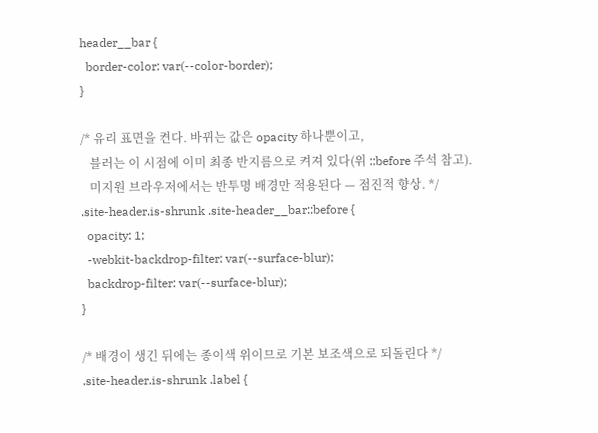header__bar {
  border-color: var(--color-border);
}

/* 유리 표면을 켠다. 바뀌는 값은 opacity 하나뿐이고,
   블러는 이 시점에 이미 최종 반지름으로 켜져 있다(위 ::before 주석 참고).
   미지원 브라우저에서는 반투명 배경만 적용된다 — 점진적 향상. */
.site-header.is-shrunk .site-header__bar::before {
  opacity: 1;
  -webkit-backdrop-filter: var(--surface-blur);
  backdrop-filter: var(--surface-blur);
}

/* 배경이 생긴 뒤에는 종이색 위이므로 기본 보조색으로 되돌린다 */
.site-header.is-shrunk .label {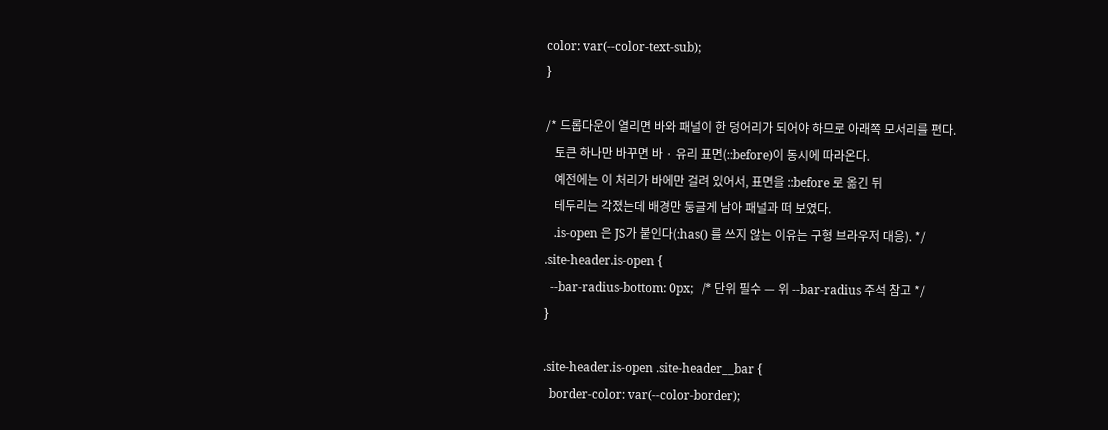color: var(--color-text-sub);
}

/* 드롭다운이 열리면 바와 패널이 한 덩어리가 되어야 하므로 아래쪽 모서리를 편다.
   토큰 하나만 바꾸면 바 · 유리 표면(::before)이 동시에 따라온다.
   예전에는 이 처리가 바에만 걸려 있어서, 표면을 ::before 로 옮긴 뒤
   테두리는 각졌는데 배경만 둥글게 남아 패널과 떠 보였다.
   .is-open 은 JS가 붙인다(:has() 를 쓰지 않는 이유는 구형 브라우저 대응). */
.site-header.is-open {
  --bar-radius-bottom: 0px;   /* 단위 필수 — 위 --bar-radius 주석 참고 */
}

.site-header.is-open .site-header__bar {
  border-color: var(--color-border);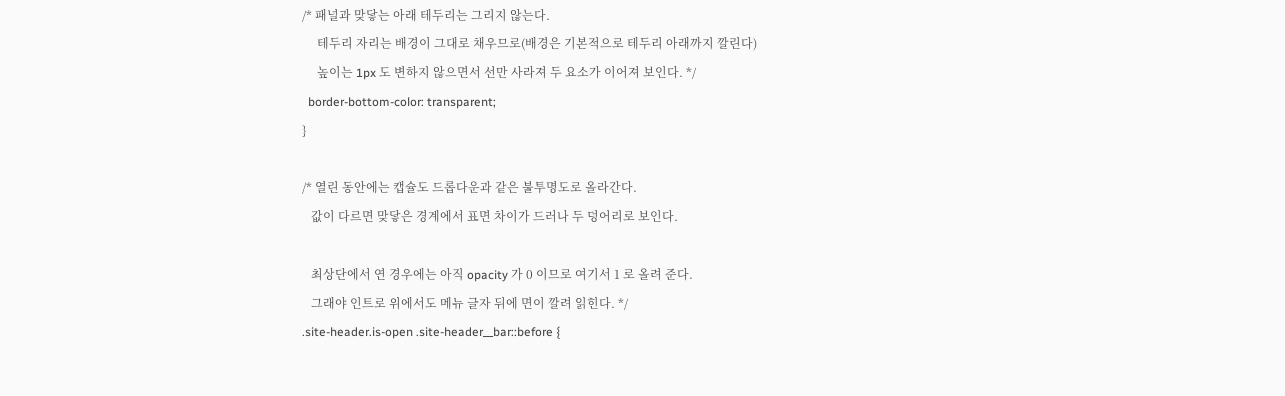/* 패널과 맞닿는 아래 테두리는 그리지 않는다.
     테두리 자리는 배경이 그대로 채우므로(배경은 기본적으로 테두리 아래까지 깔린다)
     높이는 1px 도 변하지 않으면서 선만 사라져 두 요소가 이어져 보인다. */
  border-bottom-color: transparent;
}

/* 열린 동안에는 캡슐도 드롭다운과 같은 불투명도로 올라간다.
   값이 다르면 맞닿은 경계에서 표면 차이가 드러나 두 덩어리로 보인다.

   최상단에서 연 경우에는 아직 opacity 가 0 이므로 여기서 1 로 올려 준다.
   그래야 인트로 위에서도 메뉴 글자 뒤에 면이 깔려 읽힌다. */
.site-header.is-open .site-header__bar::before {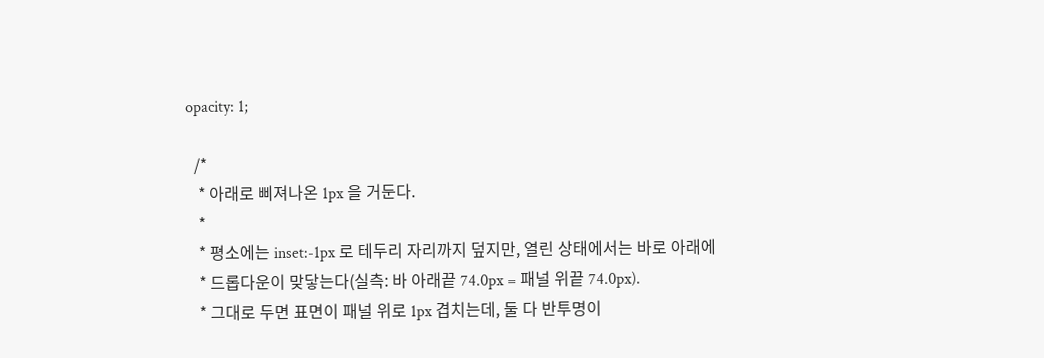opacity: 1;

  /*
   * 아래로 삐져나온 1px 을 거둔다.
   *
   * 평소에는 inset:-1px 로 테두리 자리까지 덮지만, 열린 상태에서는 바로 아래에
   * 드롭다운이 맞닿는다(실측: 바 아래끝 74.0px = 패널 위끝 74.0px).
   * 그대로 두면 표면이 패널 위로 1px 겹치는데, 둘 다 반투명이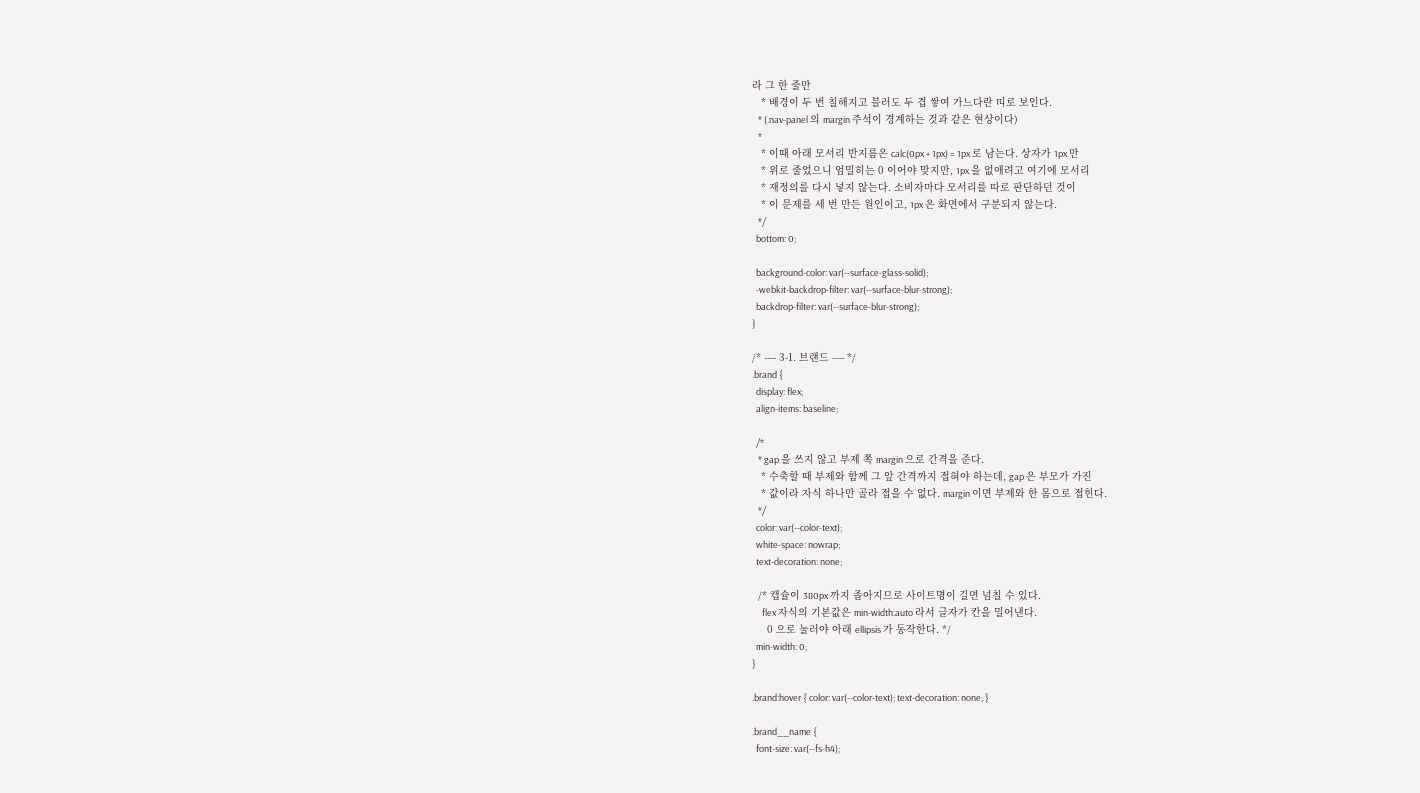라 그 한 줄만
   * 배경이 두 번 칠해지고 블러도 두 겹 쌓여 가느다란 띠로 보인다.
   * (.nav-panel 의 margin 주석이 경계하는 것과 같은 현상이다)
   *
   * 이때 아래 모서리 반지름은 calc(0px + 1px) = 1px 로 남는다. 상자가 1px 만
   * 위로 줄었으니 엄밀히는 0 이어야 맞지만, 1px 을 없애려고 여기에 모서리
   * 재정의를 다시 넣지 않는다. 소비자마다 모서리를 따로 판단하던 것이
   * 이 문제를 세 번 만든 원인이고, 1px 은 화면에서 구분되지 않는다.
   */
  bottom: 0;

  background-color: var(--surface-glass-solid);
  -webkit-backdrop-filter: var(--surface-blur-strong);
  backdrop-filter: var(--surface-blur-strong);
}

/* ---- 3-1. 브랜드 ---- */
.brand {
  display: flex;
  align-items: baseline;

  /*
   * gap 을 쓰지 않고 부제 쪽 margin 으로 간격을 준다.
   * 수축할 때 부제와 함께 그 앞 간격까지 접혀야 하는데, gap 은 부모가 가진
   * 값이라 자식 하나만 골라 접을 수 없다. margin 이면 부제와 한 몸으로 접힌다.
   */
  color: var(--color-text);
  white-space: nowrap;
  text-decoration: none;

  /* 캡슐이 380px 까지 좁아지므로 사이트명이 길면 넘칠 수 있다.
     flex 자식의 기본값은 min-width:auto 라서 글자가 칸을 밀어낸다.
     0 으로 눌러야 아래 ellipsis 가 동작한다. */
  min-width: 0;
}

.brand:hover { color: var(--color-text); text-decoration: none; }

.brand__name {
  font-size: var(--fs-h4);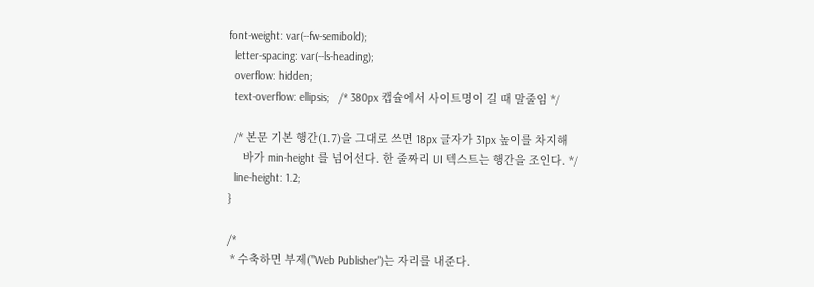font-weight: var(--fw-semibold);
  letter-spacing: var(--ls-heading);
  overflow: hidden;
  text-overflow: ellipsis;   /* 380px 캡슐에서 사이트명이 길 때 말줄임 */

  /* 본문 기본 행간(1.7)을 그대로 쓰면 18px 글자가 31px 높이를 차지해
     바가 min-height 를 넘어선다. 한 줄짜리 UI 텍스트는 행간을 조인다. */
  line-height: 1.2;
}

/*
 * 수축하면 부제("Web Publisher")는 자리를 내준다.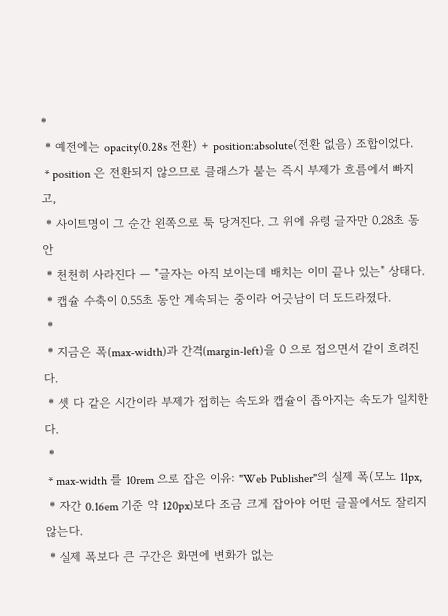*
 * 예전에는 opacity(0.28s 전환) + position:absolute(전환 없음) 조합이었다.
 * position 은 전환되지 않으므로 클래스가 붙는 즉시 부제가 흐름에서 빠지고,
 * 사이트명이 그 순간 왼쪽으로 툭 당겨진다. 그 위에 유령 글자만 0.28초 동안
 * 천천히 사라진다 — "글자는 아직 보이는데 배치는 이미 끝나 있는" 상태다.
 * 캡슐 수축이 0.55초 동안 계속되는 중이라 어긋남이 더 도드라졌다.
 *
 * 지금은 폭(max-width)과 간격(margin-left)을 0 으로 접으면서 같이 흐려진다.
 * 셋 다 같은 시간이라 부제가 접히는 속도와 캡슐이 좁아지는 속도가 일치한다.
 *
 * max-width 를 10rem 으로 잡은 이유: "Web Publisher"의 실제 폭(모노 11px,
 * 자간 0.16em 기준 약 120px)보다 조금 크게 잡아야 어떤 글꼴에서도 잘리지 않는다.
 * 실제 폭보다 큰 구간은 화면에 변화가 없는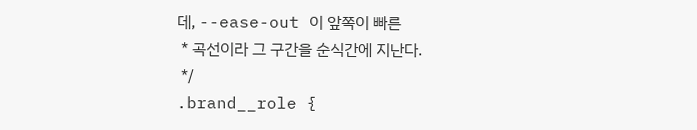데, --ease-out 이 앞쪽이 빠른
 * 곡선이라 그 구간을 순식간에 지난다.
 */
.brand__role {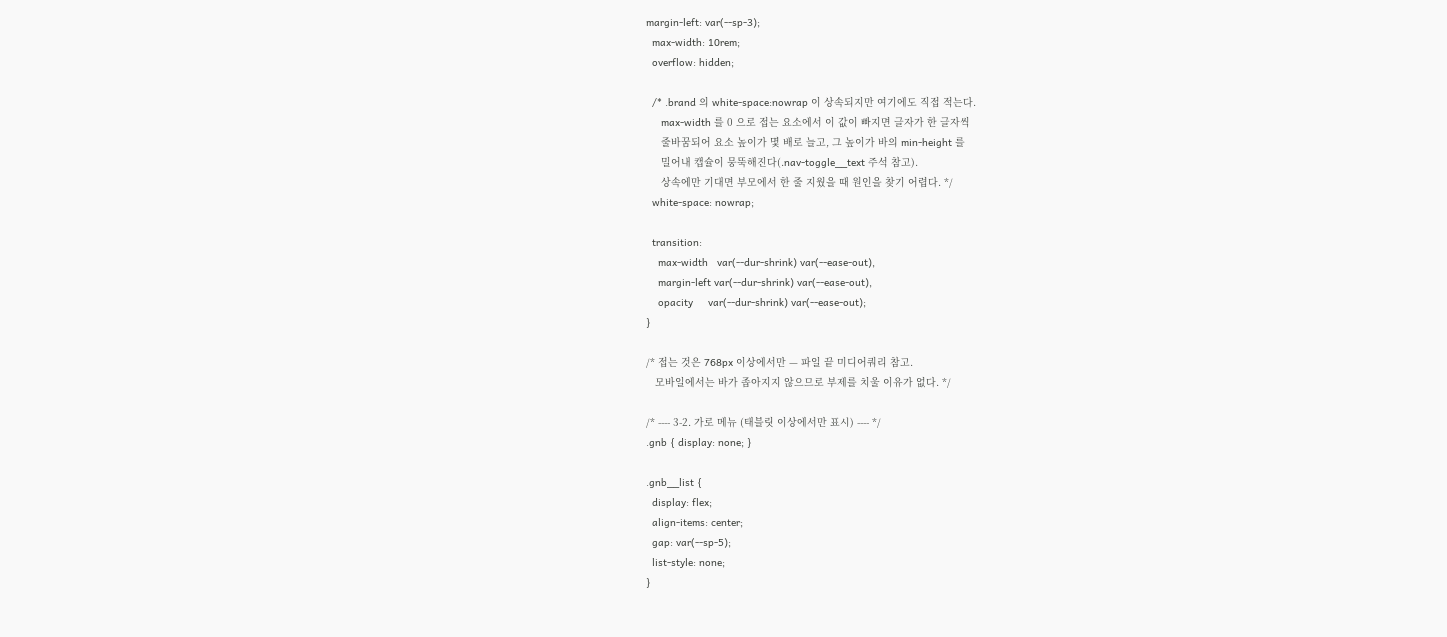margin-left: var(--sp-3);
  max-width: 10rem;
  overflow: hidden;

  /* .brand 의 white-space:nowrap 이 상속되지만 여기에도 직접 적는다.
     max-width 를 0 으로 접는 요소에서 이 값이 빠지면 글자가 한 글자씩
     줄바꿈되어 요소 높이가 몇 배로 늘고, 그 높이가 바의 min-height 를
     밀어내 캡슐이 뭉뚝해진다(.nav-toggle__text 주석 참고).
     상속에만 기대면 부모에서 한 줄 지웠을 때 원인을 찾기 어렵다. */
  white-space: nowrap;

  transition:
    max-width   var(--dur-shrink) var(--ease-out),
    margin-left var(--dur-shrink) var(--ease-out),
    opacity     var(--dur-shrink) var(--ease-out);
}

/* 접는 것은 768px 이상에서만 — 파일 끝 미디어쿼리 참고.
   모바일에서는 바가 좁아지지 않으므로 부제를 치울 이유가 없다. */

/* ---- 3-2. 가로 메뉴 (태블릿 이상에서만 표시) ---- */
.gnb { display: none; }

.gnb__list {
  display: flex;
  align-items: center;
  gap: var(--sp-5);
  list-style: none;
}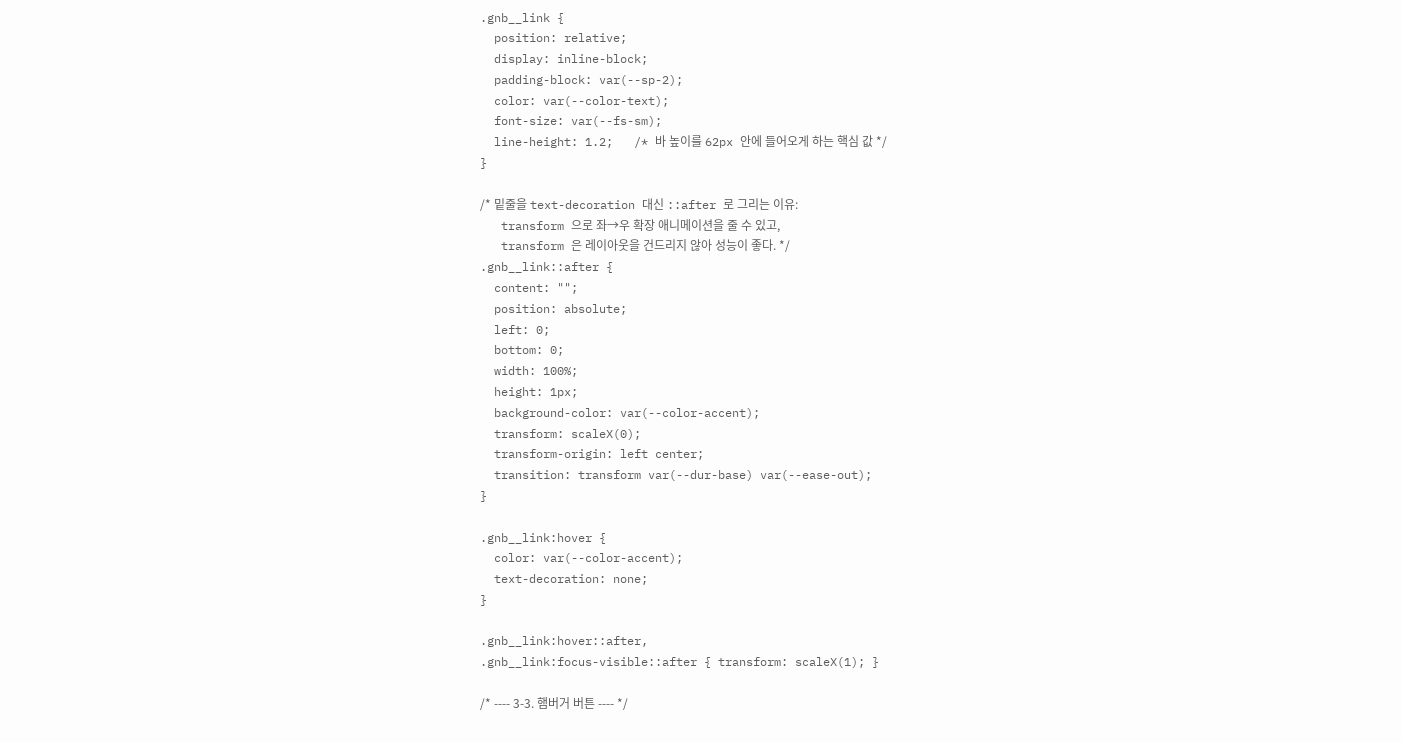.gnb__link {
  position: relative;
  display: inline-block;
  padding-block: var(--sp-2);
  color: var(--color-text);
  font-size: var(--fs-sm);
  line-height: 1.2;   /* 바 높이를 62px 안에 들어오게 하는 핵심 값 */
}

/* 밑줄을 text-decoration 대신 ::after 로 그리는 이유:
   transform 으로 좌→우 확장 애니메이션을 줄 수 있고,
   transform 은 레이아웃을 건드리지 않아 성능이 좋다. */
.gnb__link::after {
  content: "";
  position: absolute;
  left: 0;
  bottom: 0;
  width: 100%;
  height: 1px;
  background-color: var(--color-accent);
  transform: scaleX(0);
  transform-origin: left center;
  transition: transform var(--dur-base) var(--ease-out);
}

.gnb__link:hover {
  color: var(--color-accent);
  text-decoration: none;
}

.gnb__link:hover::after,
.gnb__link:focus-visible::after { transform: scaleX(1); }

/* ---- 3-3. 햄버거 버튼 ---- */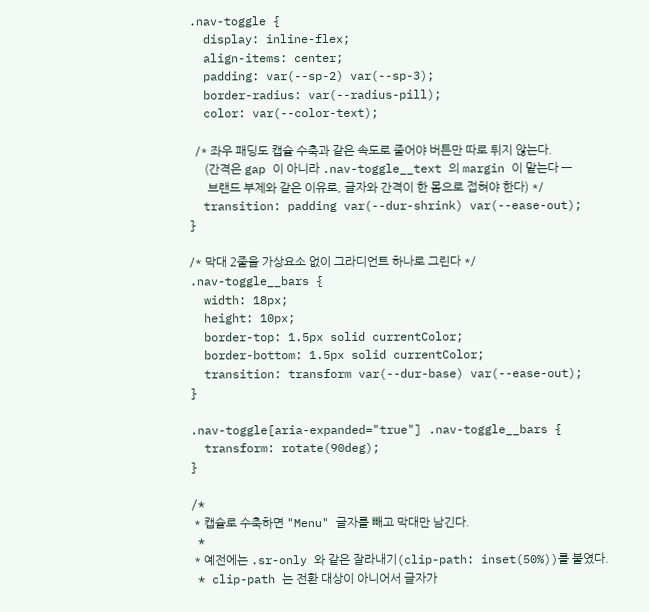.nav-toggle {
  display: inline-flex;
  align-items: center;
  padding: var(--sp-2) var(--sp-3);
  border-radius: var(--radius-pill);
  color: var(--color-text);

  /* 좌우 패딩도 캡슐 수축과 같은 속도로 줄어야 버튼만 따로 튀지 않는다.
     (간격은 gap 이 아니라 .nav-toggle__text 의 margin 이 맡는다 —
      브랜드 부제와 같은 이유로, 글자와 간격이 한 몸으로 접혀야 한다) */
  transition: padding var(--dur-shrink) var(--ease-out);
}

/* 막대 2줄을 가상요소 없이 그라디언트 하나로 그린다 */
.nav-toggle__bars {
  width: 18px;
  height: 10px;
  border-top: 1.5px solid currentColor;
  border-bottom: 1.5px solid currentColor;
  transition: transform var(--dur-base) var(--ease-out);
}

.nav-toggle[aria-expanded="true"] .nav-toggle__bars {
  transform: rotate(90deg);
}

/*
 * 캡슐로 수축하면 "Menu" 글자를 빼고 막대만 남긴다.
 *
 * 예전에는 .sr-only 와 같은 잘라내기(clip-path: inset(50%))를 붙였다.
 * clip-path 는 전환 대상이 아니어서 글자가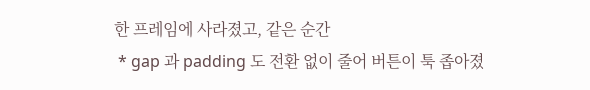한 프레임에 사라졌고, 같은 순간
 * gap 과 padding 도 전환 없이 줄어 버튼이 툭 좁아졌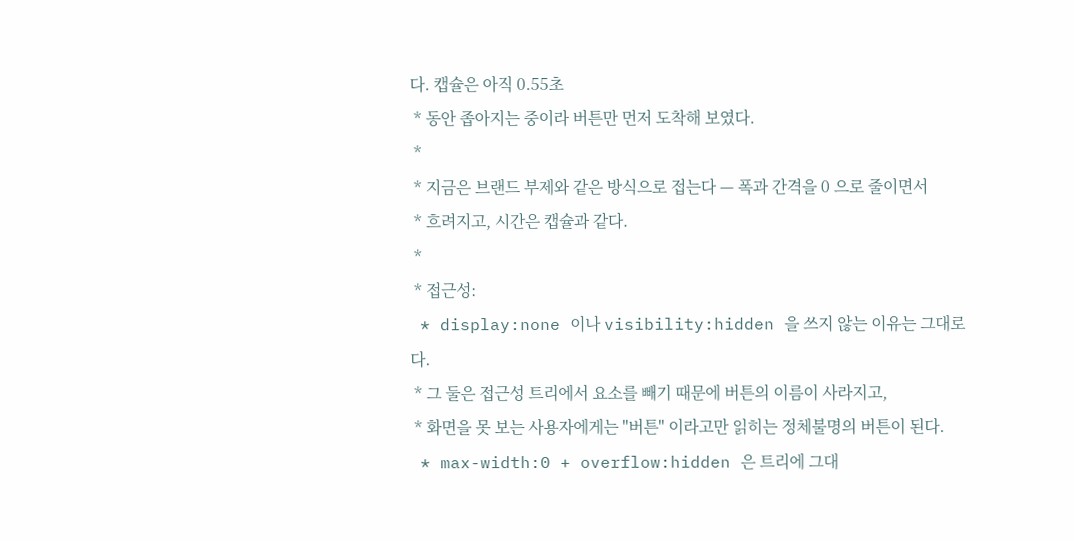다. 캡슐은 아직 0.55초
 * 동안 좁아지는 중이라 버튼만 먼저 도착해 보였다.
 *
 * 지금은 브랜드 부제와 같은 방식으로 접는다 — 폭과 간격을 0 으로 줄이면서
 * 흐려지고, 시간은 캡슐과 같다.
 *
 * 접근성:
 * display:none 이나 visibility:hidden 을 쓰지 않는 이유는 그대로다.
 * 그 둘은 접근성 트리에서 요소를 빼기 때문에 버튼의 이름이 사라지고,
 * 화면을 못 보는 사용자에게는 "버튼" 이라고만 읽히는 정체불명의 버튼이 된다.
 * max-width:0 + overflow:hidden 은 트리에 그대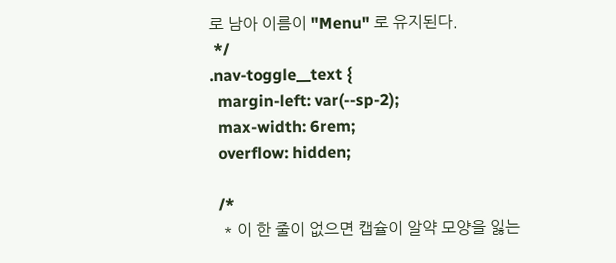로 남아 이름이 "Menu" 로 유지된다.
 */
.nav-toggle__text {
  margin-left: var(--sp-2);
  max-width: 6rem;
  overflow: hidden;

  /*
   * 이 한 줄이 없으면 캡슐이 알약 모양을 잃는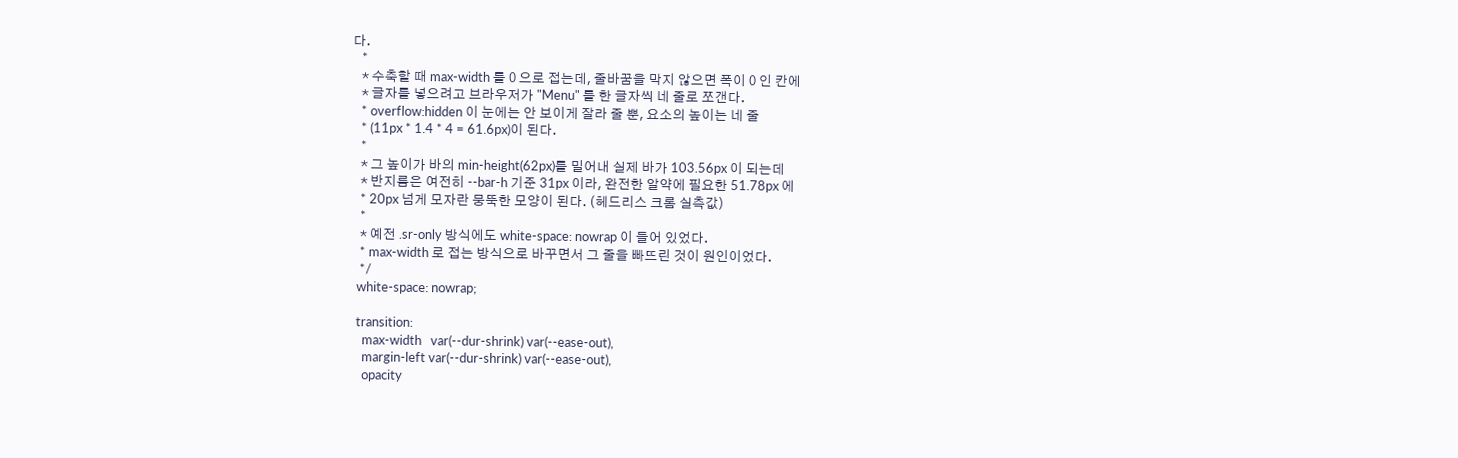다.
   *
   * 수축할 때 max-width 를 0 으로 접는데, 줄바꿈을 막지 않으면 폭이 0 인 칸에
   * 글자를 넣으려고 브라우저가 "Menu" 를 한 글자씩 네 줄로 쪼갠다.
   * overflow:hidden 이 눈에는 안 보이게 잘라 줄 뿐, 요소의 높이는 네 줄
   * (11px * 1.4 * 4 = 61.6px)이 된다.
   *
   * 그 높이가 바의 min-height(62px)를 밀어내 실제 바가 103.56px 이 되는데
   * 반지름은 여전히 --bar-h 기준 31px 이라, 완전한 알약에 필요한 51.78px 에
   * 20px 넘게 모자란 뭉뚝한 모양이 된다. (헤드리스 크롬 실측값)
   *
   * 예전 .sr-only 방식에도 white-space: nowrap 이 들어 있었다.
   * max-width 로 접는 방식으로 바꾸면서 그 줄을 빠뜨린 것이 원인이었다.
   */
  white-space: nowrap;

  transition:
    max-width   var(--dur-shrink) var(--ease-out),
    margin-left var(--dur-shrink) var(--ease-out),
    opacity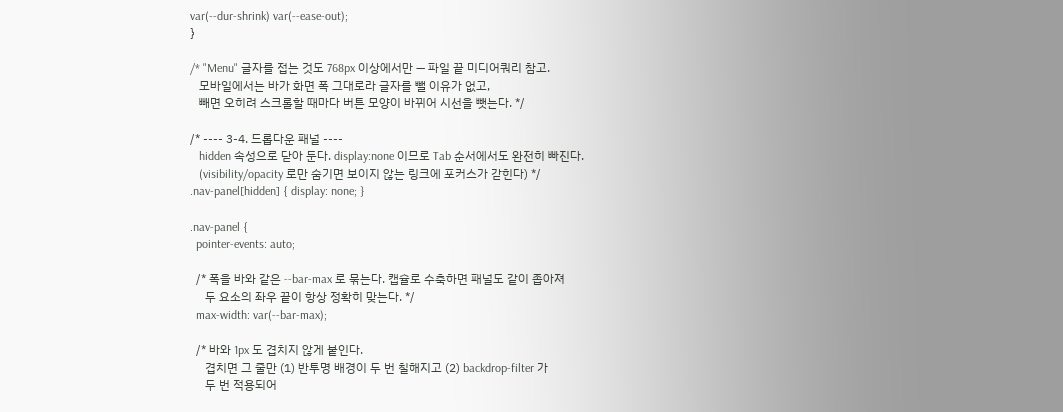var(--dur-shrink) var(--ease-out);
}

/* "Menu" 글자를 접는 것도 768px 이상에서만 — 파일 끝 미디어쿼리 참고.
   모바일에서는 바가 화면 폭 그대로라 글자를 뺄 이유가 없고,
   빼면 오히려 스크롤할 때마다 버튼 모양이 바뀌어 시선을 뺏는다. */

/* ---- 3-4. 드롭다운 패널 ----
   hidden 속성으로 닫아 둔다. display:none 이므로 Tab 순서에서도 완전히 빠진다.
   (visibility/opacity 로만 숨기면 보이지 않는 링크에 포커스가 갇힌다) */
.nav-panel[hidden] { display: none; }

.nav-panel {
  pointer-events: auto;

  /* 폭을 바와 같은 --bar-max 로 묶는다. 캡슐로 수축하면 패널도 같이 좁아져
     두 요소의 좌우 끝이 항상 정확히 맞는다. */
  max-width: var(--bar-max);

  /* 바와 1px 도 겹치지 않게 붙인다.
     겹치면 그 줄만 (1) 반투명 배경이 두 번 칠해지고 (2) backdrop-filter 가
     두 번 적용되어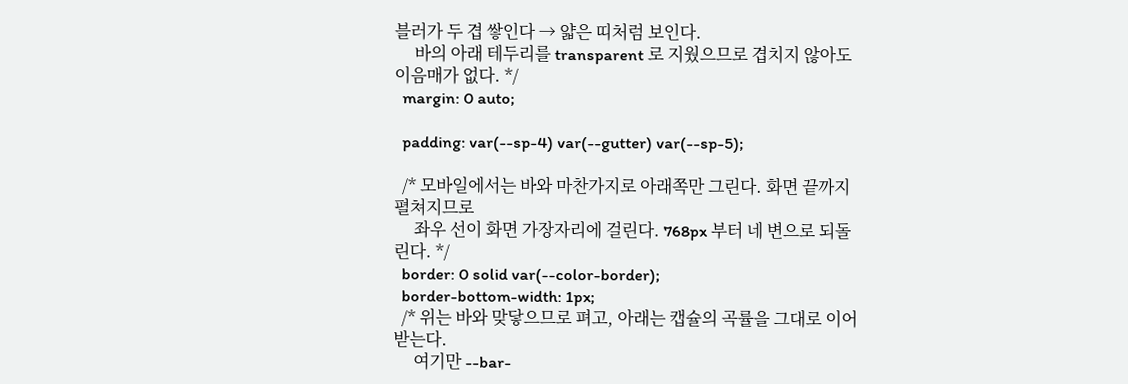블러가 두 겹 쌓인다 → 얇은 띠처럼 보인다.
     바의 아래 테두리를 transparent 로 지웠으므로 겹치지 않아도 이음매가 없다. */
  margin: 0 auto;

  padding: var(--sp-4) var(--gutter) var(--sp-5);

  /* 모바일에서는 바와 마찬가지로 아래쪽만 그린다. 화면 끝까지 펼쳐지므로
     좌우 선이 화면 가장자리에 걸린다. 768px 부터 네 변으로 되돌린다. */
  border: 0 solid var(--color-border);
  border-bottom-width: 1px;
  /* 위는 바와 맞닿으므로 펴고, 아래는 캡슐의 곡률을 그대로 이어받는다.
     여기만 --bar-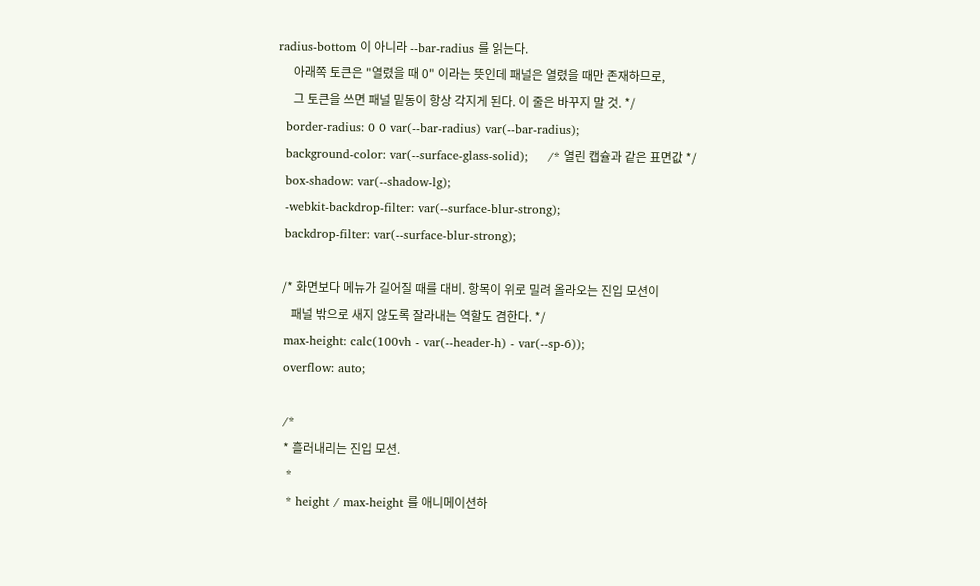radius-bottom 이 아니라 --bar-radius 를 읽는다.
     아래쪽 토큰은 "열렸을 때 0" 이라는 뜻인데 패널은 열렸을 때만 존재하므로,
     그 토큰을 쓰면 패널 밑동이 항상 각지게 된다. 이 줄은 바꾸지 말 것. */
  border-radius: 0 0 var(--bar-radius) var(--bar-radius);
  background-color: var(--surface-glass-solid);     /* 열린 캡슐과 같은 표면값 */
  box-shadow: var(--shadow-lg);
  -webkit-backdrop-filter: var(--surface-blur-strong);
  backdrop-filter: var(--surface-blur-strong);

  /* 화면보다 메뉴가 길어질 때를 대비. 항목이 위로 밀려 올라오는 진입 모션이
     패널 밖으로 새지 않도록 잘라내는 역할도 겸한다. */
  max-height: calc(100vh - var(--header-h) - var(--sp-6));
  overflow: auto;

  /*
   * 흘러내리는 진입 모션.
   *
   * height / max-height 를 애니메이션하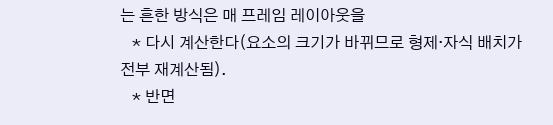는 흔한 방식은 매 프레임 레이아웃을
   * 다시 계산한다(요소의 크기가 바뀌므로 형제·자식 배치가 전부 재계산됨).
   * 반면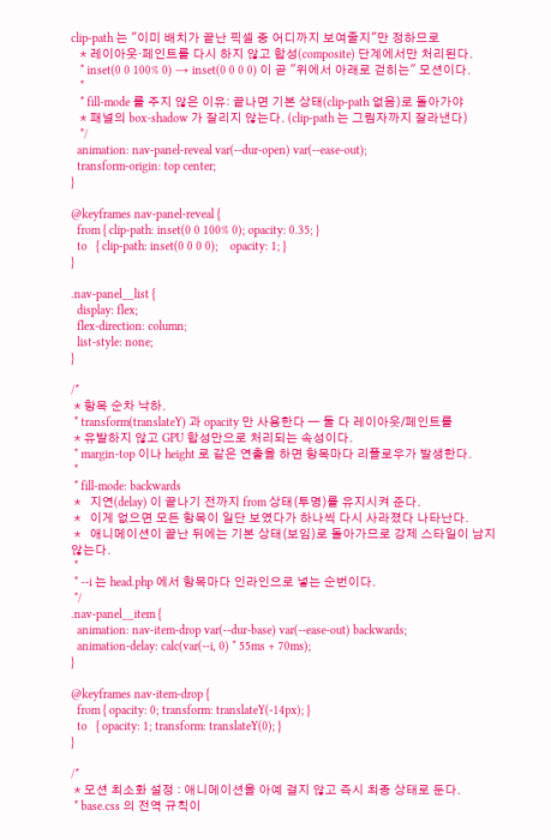clip-path 는 "이미 배치가 끝난 픽셀 중 어디까지 보여줄지"만 정하므로
   * 레이아웃·페인트를 다시 하지 않고 합성(composite) 단계에서만 처리된다.
   * inset(0 0 100% 0) → inset(0 0 0 0) 이 곧 "위에서 아래로 걷히는" 모션이다.
   *
   * fill-mode 를 주지 않은 이유: 끝나면 기본 상태(clip-path 없음)로 돌아가야
   * 패널의 box-shadow 가 잘리지 않는다. (clip-path 는 그림자까지 잘라낸다)
   */
  animation: nav-panel-reveal var(--dur-open) var(--ease-out);
  transform-origin: top center;
}

@keyframes nav-panel-reveal {
  from { clip-path: inset(0 0 100% 0); opacity: 0.35; }
  to   { clip-path: inset(0 0 0 0);    opacity: 1; }
}

.nav-panel__list {
  display: flex;
  flex-direction: column;
  list-style: none;
}

/*
 * 항목 순차 낙하.
 * transform(translateY) 과 opacity 만 사용한다 — 둘 다 레이아웃/페인트를
 * 유발하지 않고 GPU 합성만으로 처리되는 속성이다.
 * margin-top 이나 height 로 같은 연출을 하면 항목마다 리플로우가 발생한다.
 *
 * fill-mode: backwards
 *   지연(delay) 이 끝나기 전까지 from 상태(투명)를 유지시켜 준다.
 *   이게 없으면 모든 항목이 일단 보였다가 하나씩 다시 사라졌다 나타난다.
 *   애니메이션이 끝난 뒤에는 기본 상태(보임)로 돌아가므로 강제 스타일이 남지 않는다.
 *
 * --i 는 head.php 에서 항목마다 인라인으로 넣는 순번이다.
 */
.nav-panel__item {
  animation: nav-item-drop var(--dur-base) var(--ease-out) backwards;
  animation-delay: calc(var(--i, 0) * 55ms + 70ms);
}

@keyframes nav-item-drop {
  from { opacity: 0; transform: translateY(-14px); }
  to   { opacity: 1; transform: translateY(0); }
}

/*
 * 모션 최소화 설정 : 애니메이션을 아예 걸지 않고 즉시 최종 상태로 둔다.
 * base.css 의 전역 규칙이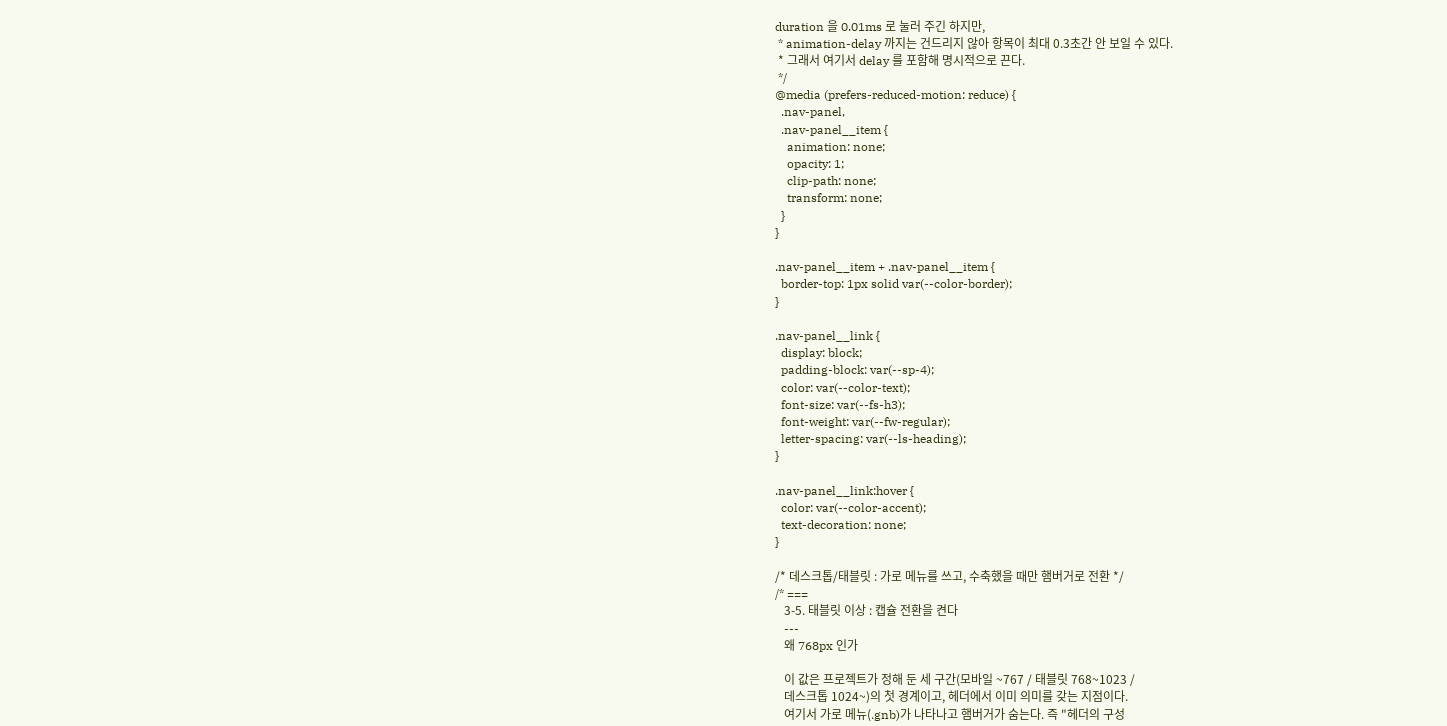duration 을 0.01ms 로 눌러 주긴 하지만,
 * animation-delay 까지는 건드리지 않아 항목이 최대 0.3초간 안 보일 수 있다.
 * 그래서 여기서 delay 를 포함해 명시적으로 끈다.
 */
@media (prefers-reduced-motion: reduce) {
  .nav-panel,
  .nav-panel__item {
    animation: none;
    opacity: 1;
    clip-path: none;
    transform: none;
  }
}

.nav-panel__item + .nav-panel__item {
  border-top: 1px solid var(--color-border);
}

.nav-panel__link {
  display: block;
  padding-block: var(--sp-4);
  color: var(--color-text);
  font-size: var(--fs-h3);
  font-weight: var(--fw-regular);
  letter-spacing: var(--ls-heading);
}

.nav-panel__link:hover {
  color: var(--color-accent);
  text-decoration: none;
}

/* 데스크톱/태블릿 : 가로 메뉴를 쓰고, 수축했을 때만 햄버거로 전환 */
/* ===
   3-5. 태블릿 이상 : 캡슐 전환을 켠다
   ---
   왜 768px 인가

   이 값은 프로젝트가 정해 둔 세 구간(모바일 ~767 / 태블릿 768~1023 /
   데스크톱 1024~)의 첫 경계이고, 헤더에서 이미 의미를 갖는 지점이다.
   여기서 가로 메뉴(.gnb)가 나타나고 햄버거가 숨는다. 즉 "헤더의 구성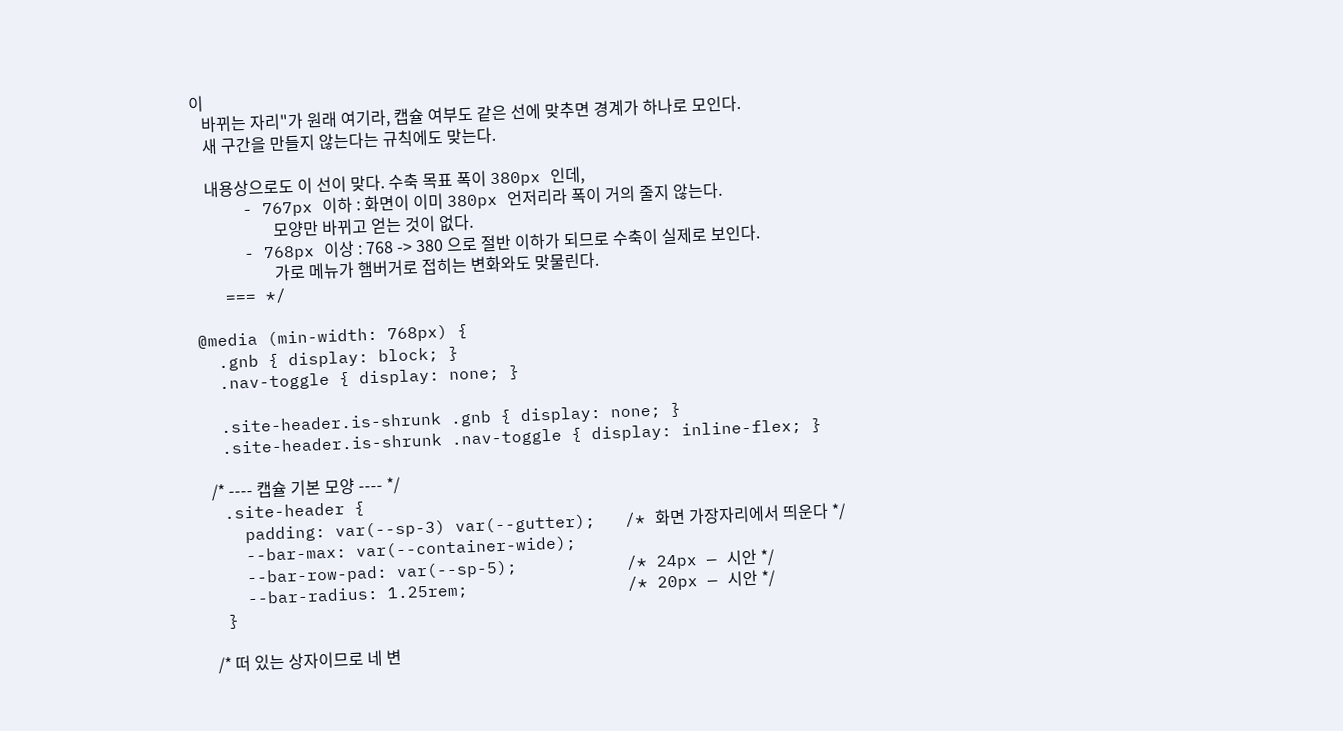이
   바뀌는 자리"가 원래 여기라, 캡슐 여부도 같은 선에 맞추면 경계가 하나로 모인다.
   새 구간을 만들지 않는다는 규칙에도 맞는다.

   내용상으로도 이 선이 맞다. 수축 목표 폭이 380px 인데,
     - 767px 이하 : 화면이 이미 380px 언저리라 폭이 거의 줄지 않는다.
                    모양만 바뀌고 얻는 것이 없다.
     - 768px 이상 : 768 -> 380 으로 절반 이하가 되므로 수축이 실제로 보인다.
                    가로 메뉴가 햄버거로 접히는 변화와도 맞물린다.
   === */

@media (min-width: 768px) {
  .gnb { display: block; }
  .nav-toggle { display: none; }

  .site-header.is-shrunk .gnb { display: none; }
  .site-header.is-shrunk .nav-toggle { display: inline-flex; }

  /* ---- 캡슐 기본 모양 ---- */
  .site-header {
    padding: var(--sp-3) var(--gutter);   /* 화면 가장자리에서 띄운다 */
    --bar-max: var(--container-wide);
    --bar-row-pad: var(--sp-5);           /* 24px — 시안 */
    --bar-radius: 1.25rem;                /* 20px — 시안 */
  }

  /* 떠 있는 상자이므로 네 변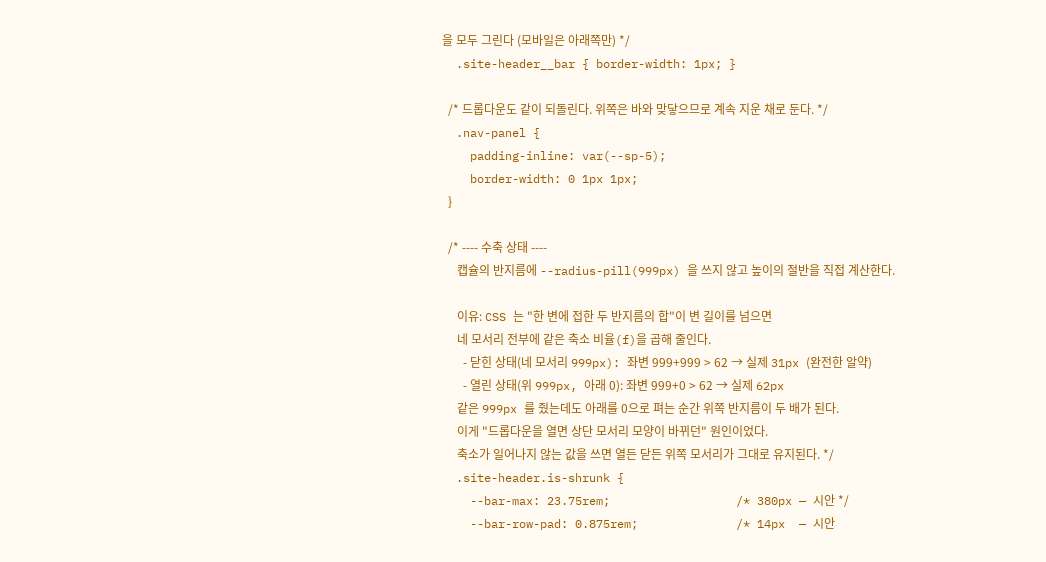을 모두 그린다 (모바일은 아래쪽만) */
  .site-header__bar { border-width: 1px; }

  /* 드롭다운도 같이 되돌린다. 위쪽은 바와 맞닿으므로 계속 지운 채로 둔다. */
  .nav-panel {
    padding-inline: var(--sp-5);
    border-width: 0 1px 1px;
  }

  /* ---- 수축 상태 ----
     캡슐의 반지름에 --radius-pill(999px) 을 쓰지 않고 높이의 절반을 직접 계산한다.

     이유: CSS 는 "한 변에 접한 두 반지름의 합"이 변 길이를 넘으면
     네 모서리 전부에 같은 축소 비율(f)을 곱해 줄인다.
       - 닫힌 상태(네 모서리 999px): 좌변 999+999 > 62 → 실제 31px (완전한 알약)
       - 열린 상태(위 999px, 아래 0): 좌변 999+0 > 62 → 실제 62px
     같은 999px 를 줬는데도 아래를 0으로 펴는 순간 위쪽 반지름이 두 배가 된다.
     이게 "드롭다운을 열면 상단 모서리 모양이 바뀌던" 원인이었다.
     축소가 일어나지 않는 값을 쓰면 열든 닫든 위쪽 모서리가 그대로 유지된다. */
  .site-header.is-shrunk {
    --bar-max: 23.75rem;                  /* 380px — 시안 */
    --bar-row-pad: 0.875rem;              /* 14px  — 시안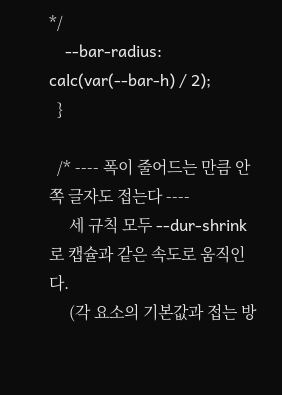*/
    --bar-radius: calc(var(--bar-h) / 2);
  }

  /* ---- 폭이 줄어드는 만큼 안쪽 글자도 접는다 ----
     세 규칙 모두 --dur-shrink 로 캡슐과 같은 속도로 움직인다.
     (각 요소의 기본값과 접는 방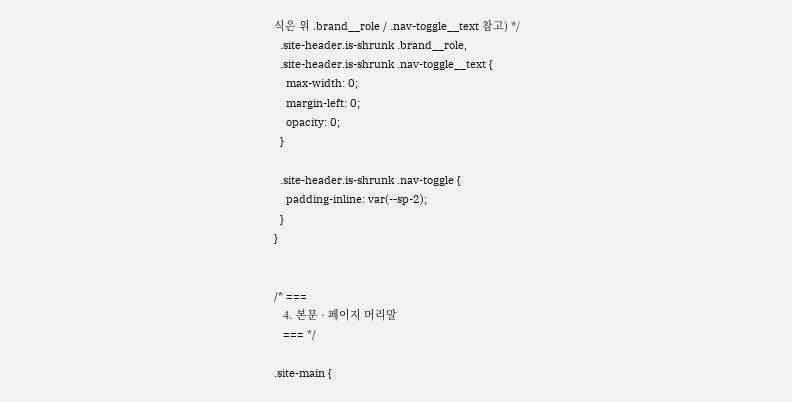식은 위 .brand__role / .nav-toggle__text 참고) */
  .site-header.is-shrunk .brand__role,
  .site-header.is-shrunk .nav-toggle__text {
    max-width: 0;
    margin-left: 0;
    opacity: 0;
  }

  .site-header.is-shrunk .nav-toggle {
    padding-inline: var(--sp-2);
  }
}


/* ===
   4. 본문 · 페이지 머리말
   === */

.site-main {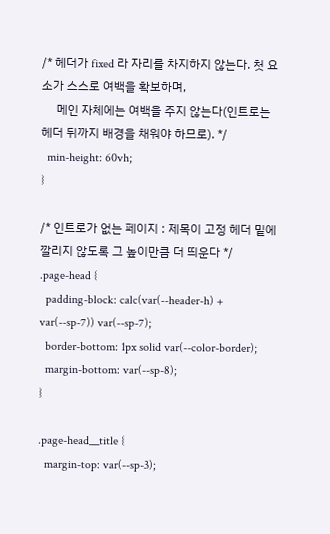/* 헤더가 fixed 라 자리를 차지하지 않는다. 첫 요소가 스스로 여백을 확보하며,
     메인 자체에는 여백을 주지 않는다(인트로는 헤더 뒤까지 배경을 채워야 하므로). */
  min-height: 60vh;
}

/* 인트로가 없는 페이지 : 제목이 고정 헤더 밑에 깔리지 않도록 그 높이만큼 더 띄운다 */
.page-head {
  padding-block: calc(var(--header-h) + var(--sp-7)) var(--sp-7);
  border-bottom: 1px solid var(--color-border);
  margin-bottom: var(--sp-8);
}

.page-head__title {
  margin-top: var(--sp-3);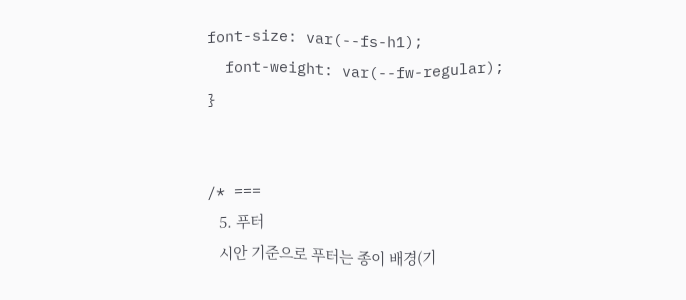font-size: var(--fs-h1);
  font-weight: var(--fw-regular);
}


/* ===
   5. 푸터
   시안 기준으로 푸터는 종이 배경(기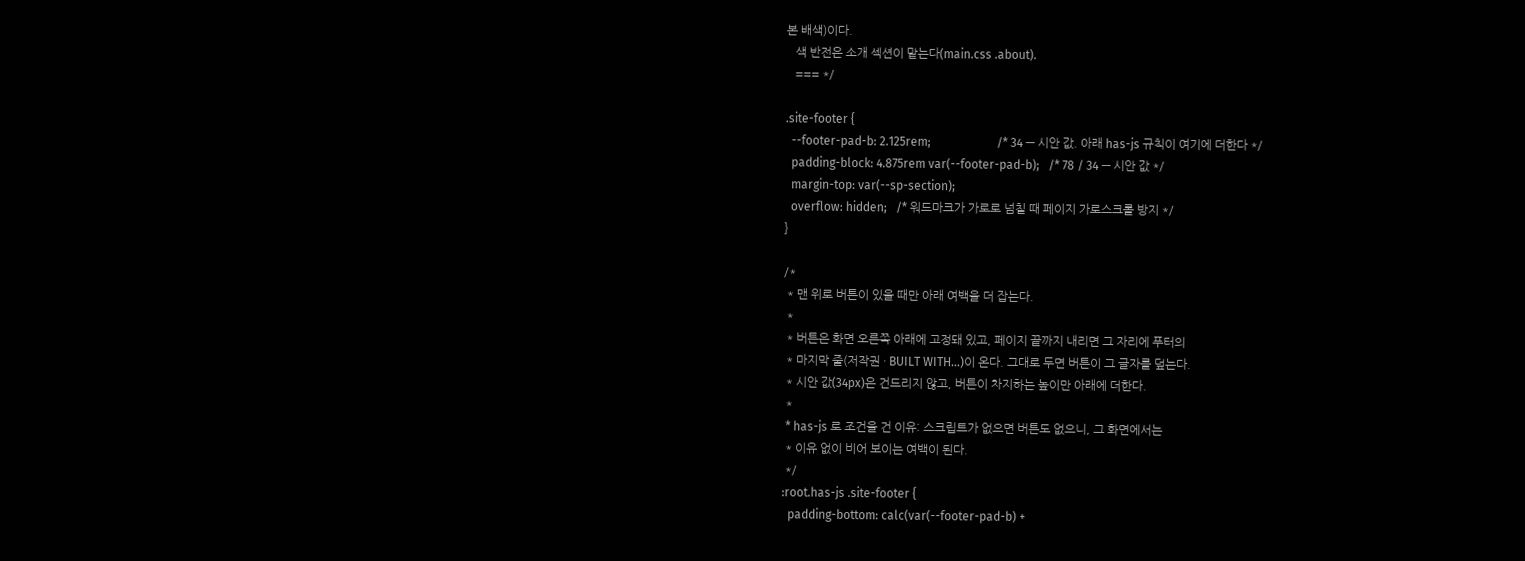본 배색)이다.
   색 반전은 소개 섹션이 맡는다(main.css .about).
   === */

.site-footer {
  --footer-pad-b: 2.125rem;                      /* 34 — 시안 값. 아래 has-js 규칙이 여기에 더한다 */
  padding-block: 4.875rem var(--footer-pad-b);   /* 78 / 34 — 시안 값 */
  margin-top: var(--sp-section);
  overflow: hidden;   /* 워드마크가 가로로 넘칠 때 페이지 가로스크롤 방지 */
}

/*
 * 맨 위로 버튼이 있을 때만 아래 여백을 더 잡는다.
 *
 * 버튼은 화면 오른쪽 아래에 고정돼 있고, 페이지 끝까지 내리면 그 자리에 푸터의
 * 마지막 줄(저작권 · BUILT WITH…)이 온다. 그대로 두면 버튼이 그 글자를 덮는다.
 * 시안 값(34px)은 건드리지 않고, 버튼이 차지하는 높이만 아래에 더한다.
 *
 * has-js 로 조건을 건 이유: 스크립트가 없으면 버튼도 없으니, 그 화면에서는
 * 이유 없이 비어 보이는 여백이 된다.
 */
:root.has-js .site-footer {
  padding-bottom: calc(var(--footer-pad-b) +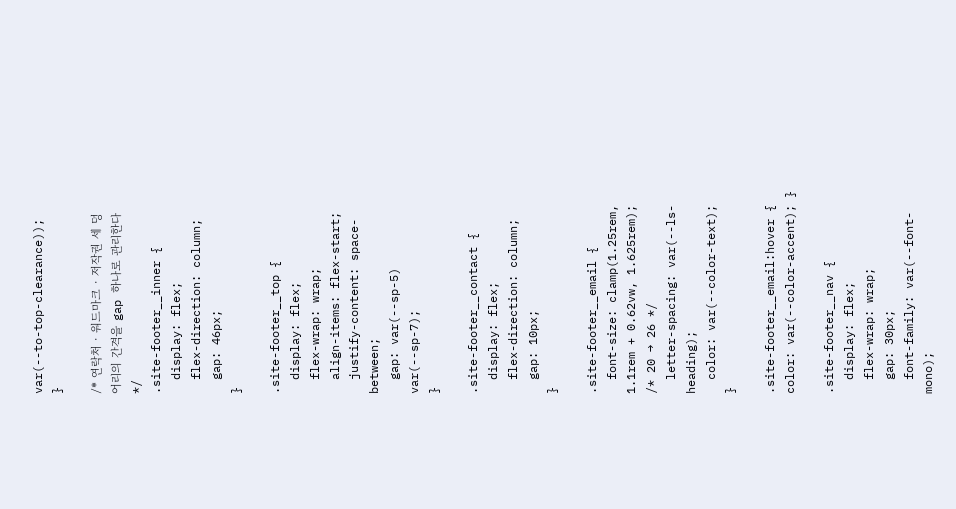var(--to-top-clearance));
}

/* 연락처 · 워드마크 · 저작권 세 덩어리의 간격을 gap 하나로 관리한다 */
.site-footer__inner {
  display: flex;
  flex-direction: column;
  gap: 46px;
}

.site-footer__top {
  display: flex;
  flex-wrap: wrap;
  align-items: flex-start;
  justify-content: space-between;
  gap: var(--sp-5) var(--sp-7);
}

.site-footer__contact {
  display: flex;
  flex-direction: column;
  gap: 10px;
}

.site-footer__email {
  font-size: clamp(1.25rem, 1.1rem + 0.62vw, 1.625rem);   /* 20 → 26 */
  letter-spacing: var(--ls-heading);
  color: var(--color-text);
}

.site-footer__email:hover { color: var(--color-accent); }

.site-footer__nav {
  display: flex;
  flex-wrap: wrap;
  gap: 30px;
  font-family: var(--font-mono);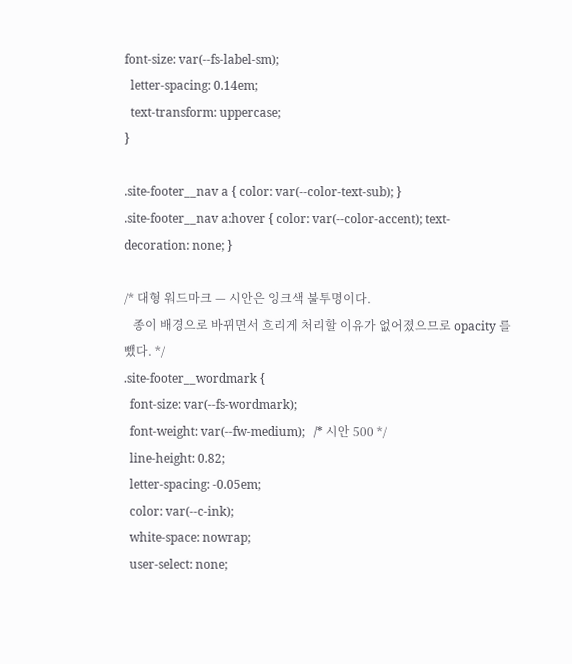font-size: var(--fs-label-sm);
  letter-spacing: 0.14em;
  text-transform: uppercase;
}

.site-footer__nav a { color: var(--color-text-sub); }
.site-footer__nav a:hover { color: var(--color-accent); text-decoration: none; }

/* 대형 워드마크 — 시안은 잉크색 불투명이다.
   종이 배경으로 바뀌면서 흐리게 처리할 이유가 없어졌으므로 opacity 를 뺐다. */
.site-footer__wordmark {
  font-size: var(--fs-wordmark);
  font-weight: var(--fw-medium);   /* 시안 500 */
  line-height: 0.82;
  letter-spacing: -0.05em;
  color: var(--c-ink);
  white-space: nowrap;
  user-select: none;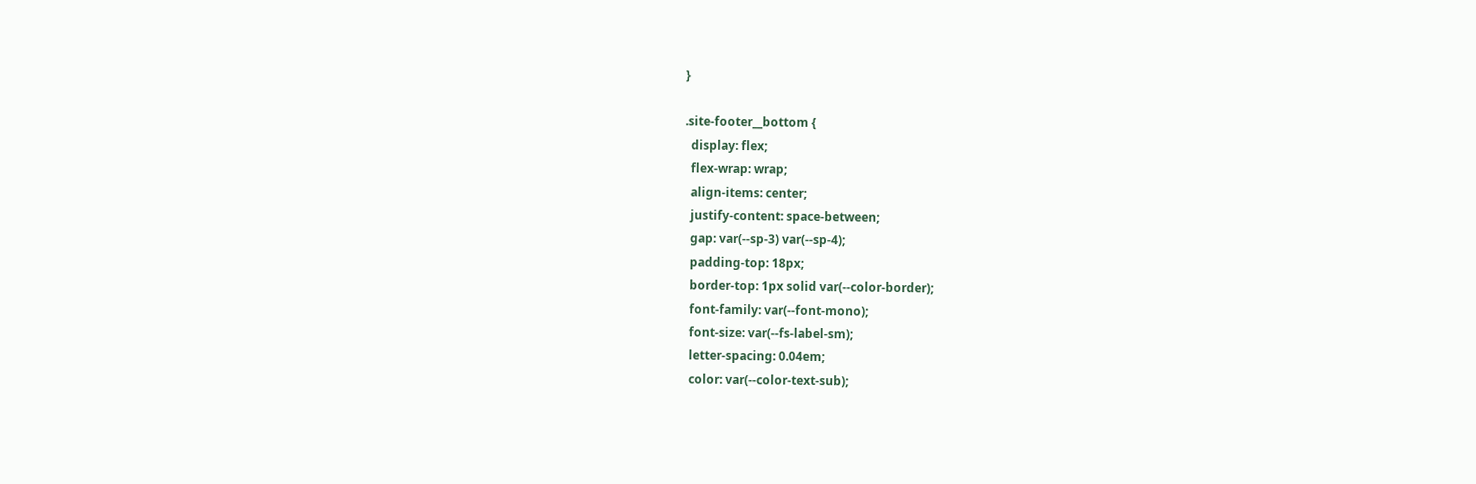}

.site-footer__bottom {
  display: flex;
  flex-wrap: wrap;
  align-items: center;
  justify-content: space-between;
  gap: var(--sp-3) var(--sp-4);
  padding-top: 18px;
  border-top: 1px solid var(--color-border);
  font-family: var(--font-mono);
  font-size: var(--fs-label-sm);
  letter-spacing: 0.04em;
  color: var(--color-text-sub);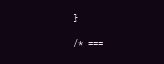}

/* ===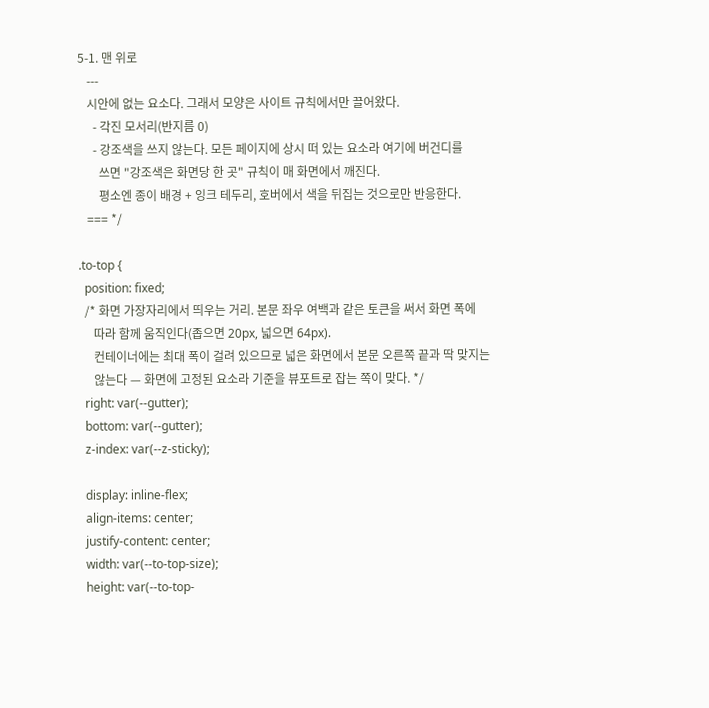5-1. 맨 위로
   ---
   시안에 없는 요소다. 그래서 모양은 사이트 규칙에서만 끌어왔다.
     - 각진 모서리(반지름 0)
     - 강조색을 쓰지 않는다. 모든 페이지에 상시 떠 있는 요소라 여기에 버건디를
       쓰면 "강조색은 화면당 한 곳" 규칙이 매 화면에서 깨진다.
       평소엔 종이 배경 + 잉크 테두리, 호버에서 색을 뒤집는 것으로만 반응한다.
   === */

.to-top {
  position: fixed;
  /* 화면 가장자리에서 띄우는 거리. 본문 좌우 여백과 같은 토큰을 써서 화면 폭에
     따라 함께 움직인다(좁으면 20px, 넓으면 64px).
     컨테이너에는 최대 폭이 걸려 있으므로 넓은 화면에서 본문 오른쪽 끝과 딱 맞지는
     않는다 — 화면에 고정된 요소라 기준을 뷰포트로 잡는 쪽이 맞다. */
  right: var(--gutter);
  bottom: var(--gutter);
  z-index: var(--z-sticky);

  display: inline-flex;
  align-items: center;
  justify-content: center;
  width: var(--to-top-size);
  height: var(--to-top-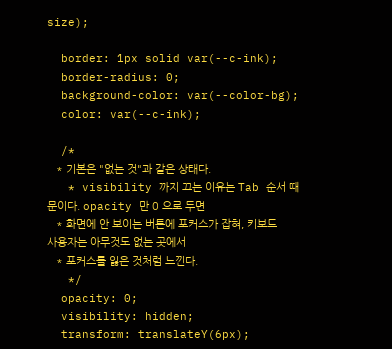size);

  border: 1px solid var(--c-ink);
  border-radius: 0;
  background-color: var(--color-bg);
  color: var(--c-ink);

  /*
   * 기본은 "없는 것"과 같은 상태다.
   * visibility 까지 끄는 이유는 Tab 순서 때문이다. opacity 만 0 으로 두면
   * 화면에 안 보이는 버튼에 포커스가 잡혀, 키보드 사용자는 아무것도 없는 곳에서
   * 포커스를 잃은 것처럼 느낀다.
   */
  opacity: 0;
  visibility: hidden;
  transform: translateY(6px);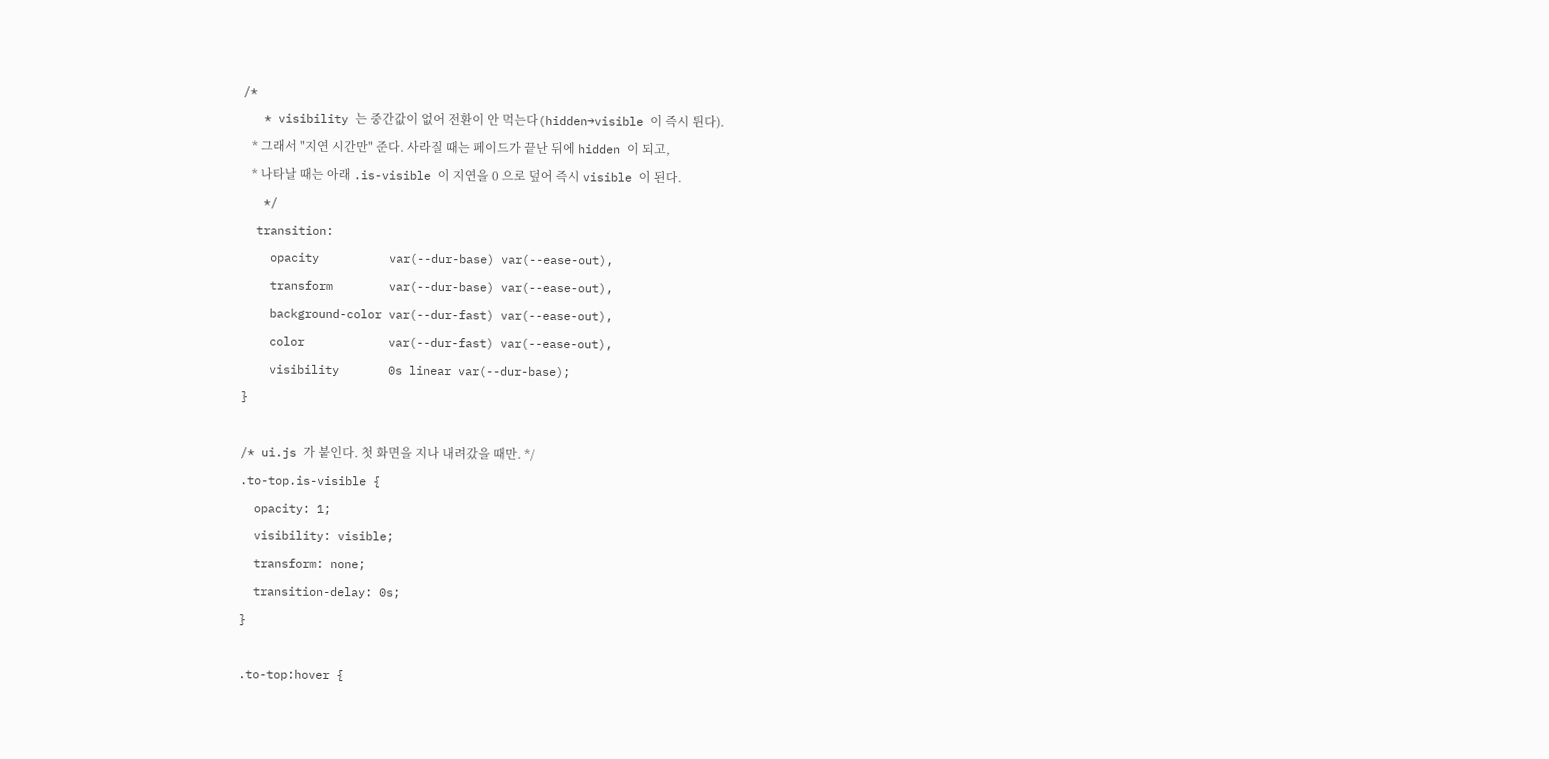/*
   * visibility 는 중간값이 없어 전환이 안 먹는다(hidden→visible 이 즉시 튄다).
   * 그래서 "지연 시간만" 준다. 사라질 때는 페이드가 끝난 뒤에 hidden 이 되고,
   * 나타날 때는 아래 .is-visible 이 지연을 0 으로 덮어 즉시 visible 이 된다.
   */
  transition:
    opacity          var(--dur-base) var(--ease-out),
    transform        var(--dur-base) var(--ease-out),
    background-color var(--dur-fast) var(--ease-out),
    color            var(--dur-fast) var(--ease-out),
    visibility       0s linear var(--dur-base);
}

/* ui.js 가 붙인다. 첫 화면을 지나 내려갔을 때만. */
.to-top.is-visible {
  opacity: 1;
  visibility: visible;
  transform: none;
  transition-delay: 0s;
}

.to-top:hover {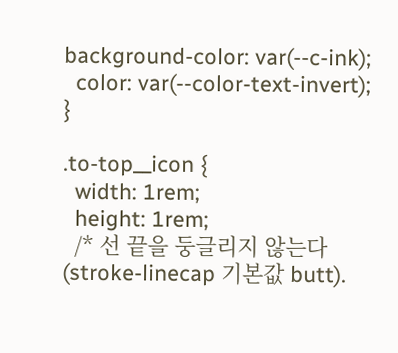background-color: var(--c-ink);
  color: var(--color-text-invert);
}

.to-top__icon {
  width: 1rem;
  height: 1rem;
  /* 선 끝을 둥글리지 않는다(stroke-linecap 기본값 butt).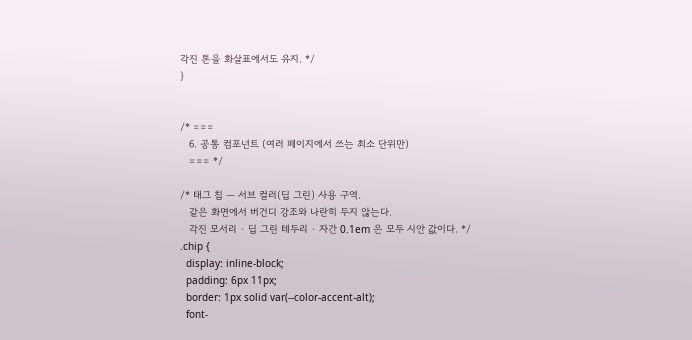각진 톤을 화살표에서도 유지. */
}


/* ===
   6. 공통 컴포넌트 (여러 페이지에서 쓰는 최소 단위만)
   === */

/* 태그 칩 — 서브 컬러(딥 그린) 사용 구역.
   같은 화면에서 버건디 강조와 나란히 두지 않는다.
   각진 모서리 · 딥 그린 테두리 · 자간 0.1em 은 모두 시안 값이다. */
.chip {
  display: inline-block;
  padding: 6px 11px;
  border: 1px solid var(--color-accent-alt);
  font-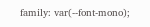family: var(--font-mono);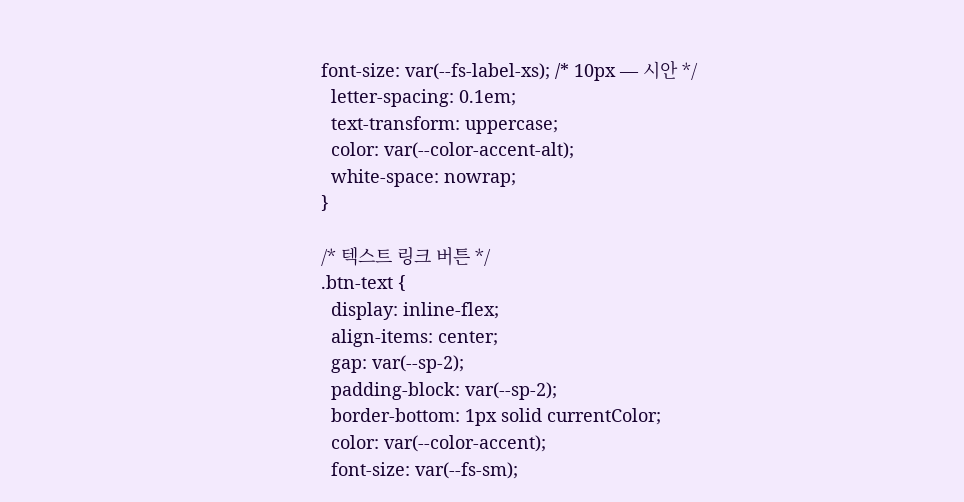font-size: var(--fs-label-xs); /* 10px — 시안 */
  letter-spacing: 0.1em;
  text-transform: uppercase;
  color: var(--color-accent-alt);
  white-space: nowrap;
}

/* 텍스트 링크 버튼 */
.btn-text {
  display: inline-flex;
  align-items: center;
  gap: var(--sp-2);
  padding-block: var(--sp-2);
  border-bottom: 1px solid currentColor;
  color: var(--color-accent);
  font-size: var(--fs-sm);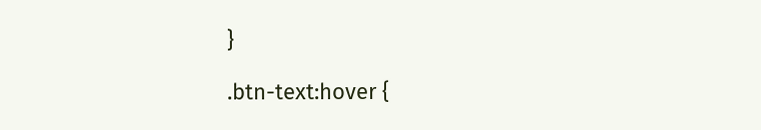}

.btn-text:hover {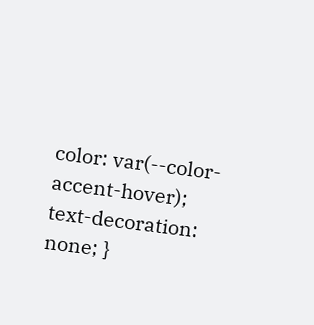color: var(--color-accent-hover); text-decoration: none; }